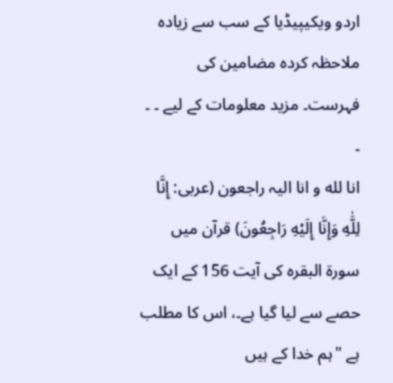اردو ویکیپیڈیا کے سب سے زیادہ ملاحظہ کردہ مضامین کی فہرست۔ مزید معلومات کے لیے ۔ ۔ ۔
انا لله و انا الیہ راجعون (عربی: إِنَّا لِلَّٰهِ وَإِنَّا إِلَيْهِ رَاجِعُونَ) قرآن میں سورۃ البقرہ کی آیت 156 کے ایک حصے سے لیا گیا ہے۔، اس کا مطلب ہے "ہم خدا کے ہیں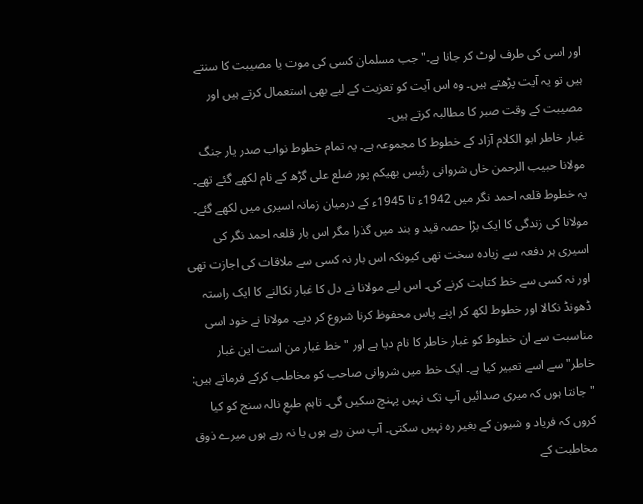اور اسی کی طرف لوٹ کر جانا ہے۔" جب مسلمان کسی کی موت یا مصیبت کا سنتے ہیں تو یہ آیت پڑھتے ہیں۔ وہ اس آیت کو تعزیت کے لیے بھی استعمال کرتے ہیں اور مصیبت کے وقت صبر کا مطالبہ کرتے ہیں۔
غبار خاطر ابو الکلام آزاد کے خطوط کا مجموعہ ہے۔ یہ تمام خطوط نواب صدر یار جنگ مولانا حبیب الرحمن خاں شروانی رئیس بھیکم پور ضلع علی گڑھ کے نام لکھے گئے تھے۔ یہ خطوط قلعہ احمد نگر میں 1942ء تا 1945ء کے درمیان زمانہ اسیری میں لکھے گئے۔ مولانا کی زندگی کا ایک بڑا حصہ قید و بند میں گذرا مگر اس بار قلعہ احمد نگر کی اسیری ہر دفعہ سے زیادہ سخت تھی کیونکہ اس بار نہ کسی سے ملاقات کی اجازت تھی اور نہ کسی سے خط کتابت کرنے کی۔ اس لیے مولانا نے دل کا غبار نکالنے کا ایک راستہ ڈھونڈ نکالا اور خطوط لکھ کر اپنے پاس محفوظ کرنا شروع کر دیے۔ مولانا نے خود اسی مناسبت سے ان خطوط کو غبار خاطر کا نام دیا ہے اور "خط غبار من است این غبار خاطر" سے اسے تعبیر کیا ہے۔ ایک خط میں شروانی صاحب کو مخاطب کرکے فرماتے ہیں: "جانتا ہوں کہ میری صدائیں آپ تک نہیں پہنچ سکیں گی۔ تاہم طبعِ نالہ سنج کو کیا کروں کہ فریاد و شیون کے بغیر رہ نہیں سکتی۔ آپ سن رہے ہوں یا نہ رہے ہوں میرے ذوق مخاطبت کے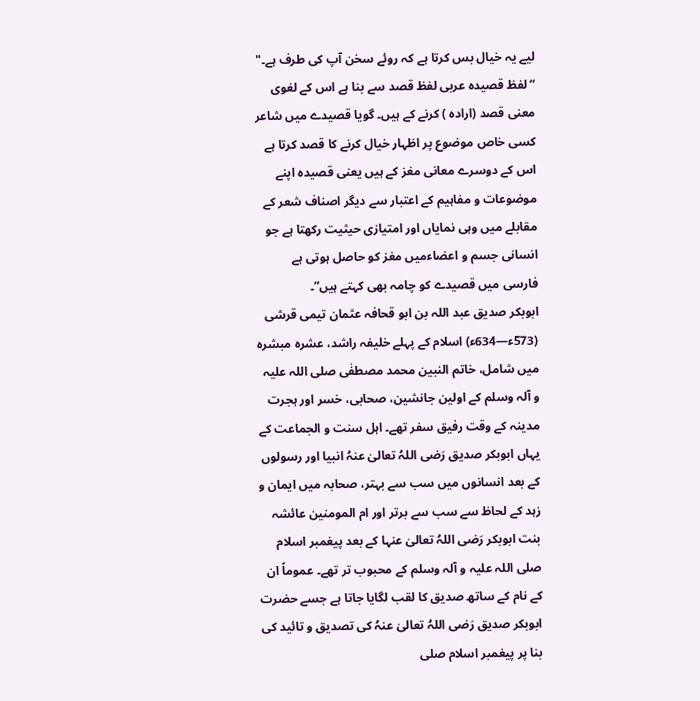لیے یہ خیال بس کرتا ہے کہ روئے سخن آپ کی طرف ہے۔"
“لفظ قصیدہ عربی لفظ قصد سے بنا ہے اس کے لغوی معنی قصد (ارادہ ) کرنے کے ہیں۔ گویا قصیدے میں شاعر کسی خاص موضوع پر اظہار خیال کرنے کا قصد کرتا ہے اس کے دوسرے معانی مغز کے ہیں یعنی قصیدہ اپنے موضوعات و مفاہیم کے اعتبار سے دیگر اصناف شعر کے مقابلے میں وہی نمایاں اور امتیازی حیثیت رکھتا ہے جو انسانی جسم و اعضاءمیں مغز کو حاصل ہوتی ہے فارسی میں قصیدے کو چامہ بھی کہتے ہیں”۔
ابوبکر صدیق عبد اللہ بن ابو قحافہ عثمان تیمی قرشی (573ء—634ء) اسلام کے پہلے خلیفہ راشد، عشرہ مبشرہ میں شامل، خاتم النبین محمد مصطفٰی صلی اللہ علیہ و آلہ وسلم کے اولین جانشین، صحابی، خسر اور ہجرت مدینہ کے وقت رفیق سفر تھے۔ اہل سنت و الجماعت کے یہاں ابوبکر صدیق رَضی اللہُ تعالیٰ عنہُ انبیا اور رسولوں کے بعد انسانوں میں سب سے بہتر، صحابہ میں ایمان و زہد کے لحاظ سے سب سے برتر اور ام المومنین عائشہ بنت ابوبکر رَضی اللہُ تعالیٰ عنہا کے بعد پیغمبر اسلام صلی اللہ علیہ و آلہ وسلم کے محبوب تر تھے۔ عموماً ان کے نام کے ساتھ صدیق کا لقب لگایا جاتا ہے جسے حضرت ابوبکر صدیق رَضی اللہُ تعالیٰ عنہُ کی تصدیق و تائید کی بنا پر پیغمبر اسلام صلی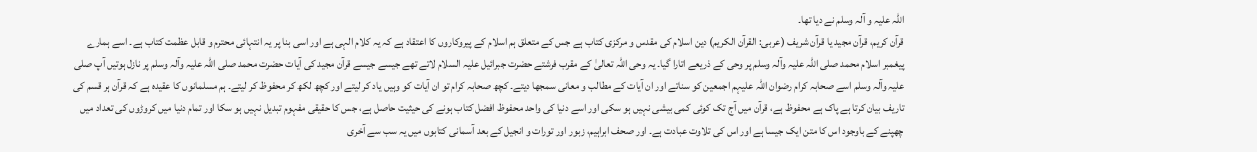اللہ علیہ و آلہ وسلم نے دیا تھا۔
قرآن کریم، قرآن مجید یا قرآن شریف (عربی: القرآن الكريم) دین اسلام کی مقدس و مرکزی کتاب ہے جس کے متعلق ہم اسلام کے پیروکاروں کا اعتقاد ہے کہ یہ کلام الہی ہے اور اسی بنا پر یہ انتہائی محترم و قابل عظمت کتاب ہے۔ اسے ہمارے پیغمبر اسلام محمد صلی اللہ علیہ وآلہ وسلم پر وحی کے ذریعے اتارا گیا۔ یہ وحی اللہ تعالیٰ کے مقرب فرشتے حضرت جبرائیل علیہ السلام لاتے تھے جیسے جیسے قرآن مجید کی آیات حضرت محمد صلی اللہ علیہ وآلہ وسلم پر نازل ہوتیں آپ صلی علیہ وآلہ وسلم اسے صحابہ کرام رضوان اللہ علیہم اجمعین کو سناتے اور ان آیات کے مطالب و معانی سمجھا دیتے۔ کچھ صحابہ کرام تو ان آیات کو وہیں یاد کر لیتے اور کچھ لکھ کر محفوظ کر لیتے۔ ہم مسلمانوں کا عقیدہ ہے کہ قرآن ہر قسم کی تاریف بیان کرتا ہے پاک ہے محفوظ ہے، قرآن میں آج تک کوئی کمی بیشی نہیں ہو سکی اور اسے دنیا کی واحد محفوظ افضل کتاب ہونے کی حیثیت حاصل ہے، جس کا حقیقی مفہوم تبدیل نہیں ہو سکا اور تمام دنیا میں کروڑوں کی تعداد میں چھپنے کے باوجود اس کا متن ایک جیسا ہے اور اس کی تلاوت عبادت ہے۔ اور صحف ابراہیم، زبور اور تورات و انجیل کے بعد آسمانی کتابوں میں یہ سب سے آخری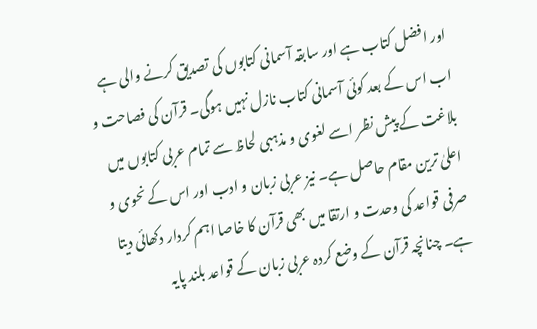اور افضل کتاب ہے اور سابقہ آسمانی کتابوں کی تصدیق کرنے والی ہے اب اس کے بعد کوئی آسمانی کتاب نازل نہیں ہوگی۔ قرآن کی فصاحت و بلاغت کے پیش نظر اسے لغوی و مذہبی لحاظ سے تمام عربی کتابوں میں اعلیٰ ترین مقام حاصل ہے۔ نیز عربی زبان و ادب اور اس کے نحوی و صرفی قواعد کی وحدت و ارتقا میں بھی قرآن کا خاصا اہم کردار دکھائی دیتا ہے۔ چنانچہ قرآن کے وضع کردہ عربی زبان کے قواعد بلند پایہ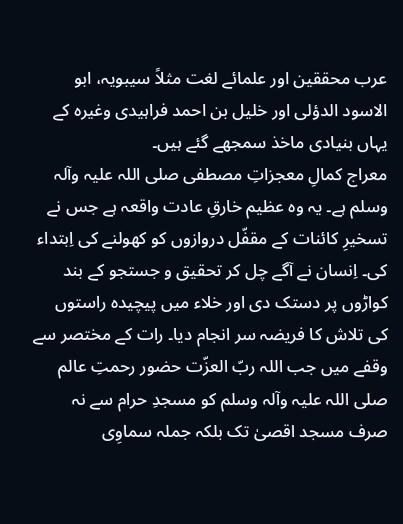عرب محققین اور علمائے لغت مثلاً سیبویہ، ابو الاسود الدؤلی اور خلیل بن احمد فراہیدی وغیرہ کے یہاں بنیادی ماخذ سمجھے گئے ہیں۔
معراج کمالِ معجزاتِ مصطفی صلی اللہ علیہ وآلہ وسلم ہے۔ یہ وہ عظیم خارقِ عادت واقعہ ہے جس نے تسخیرِ کائنات کے مقفّل دروازوں کو کھولنے کی اِبتداء کی۔ اِنسان نے آگے چل کر تحقیق و جستجو کے بند کواڑوں پر دستک دی اور خلاء میں پیچیدہ راستوں کی تلاش کا فریضہ سر انجام دیا۔ رات کے مختصر سے وقفے میں جب اللہ ربّ العزّت حضور رحمتِ عالم صلی اللہ علیہ وآلہ وسلم کو مسجدِ حرام سے نہ صرف مسجد اقصیٰ تک بلکہ جملہ سماوِی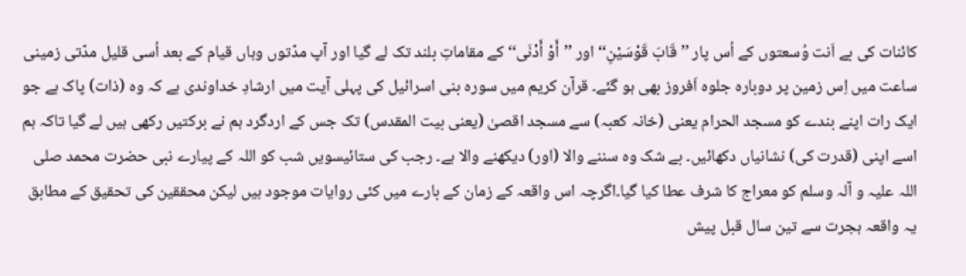کائنات کی بے اَنت وُسعتوں کے اُس پار ’’قَابَ قَوْسَيْنِ‘‘ اور ’’أَوْ أَدْنَى‘‘ کے مقاماتِ بلند تک لے گیا اور آپ مدّتوں وہاں قیام کے بعد اُسی قلیل مدّتی زمینی ساعت میں اِس زمین پر دوبارہ جلوہ اَفروز بھی ہو گئے۔ قرآن کریم میں سورہ بنی اسرائیل کی پہلی آیت میں ارشادِ خداوندی ہے کہ وہ (ذات) پاک ہے جو ایک رات اپنے بندے کو مسجد الحرام یعنی (خانہ کعبہ) سے مسجد اقصیٰ (یعنی بیت المقدس) تک جس کے اردگرد ہم نے برکتیں رکھی ہیں لے گیا تاکہ ہم اسے اپنی (قدرت کی) نشانیاں دکھائیں۔ بے شک وہ سننے والا (اور) دیکھنے والا ہے۔ رجب کی ستائیسویں شب کو اللہ کے پیارے نبی حضرت محمد صلی اللہ علیہ و آلہ وسلم کو معراج کا شرف عطا کیا گیا۔اگرچہ اس واقعہ کے زمان کے بارے میں کئی روایات موجود ہیں لیکن محققین کی تحقیق کے مطابق یہ واقعہ ہجرت سے تین سال قبل پیش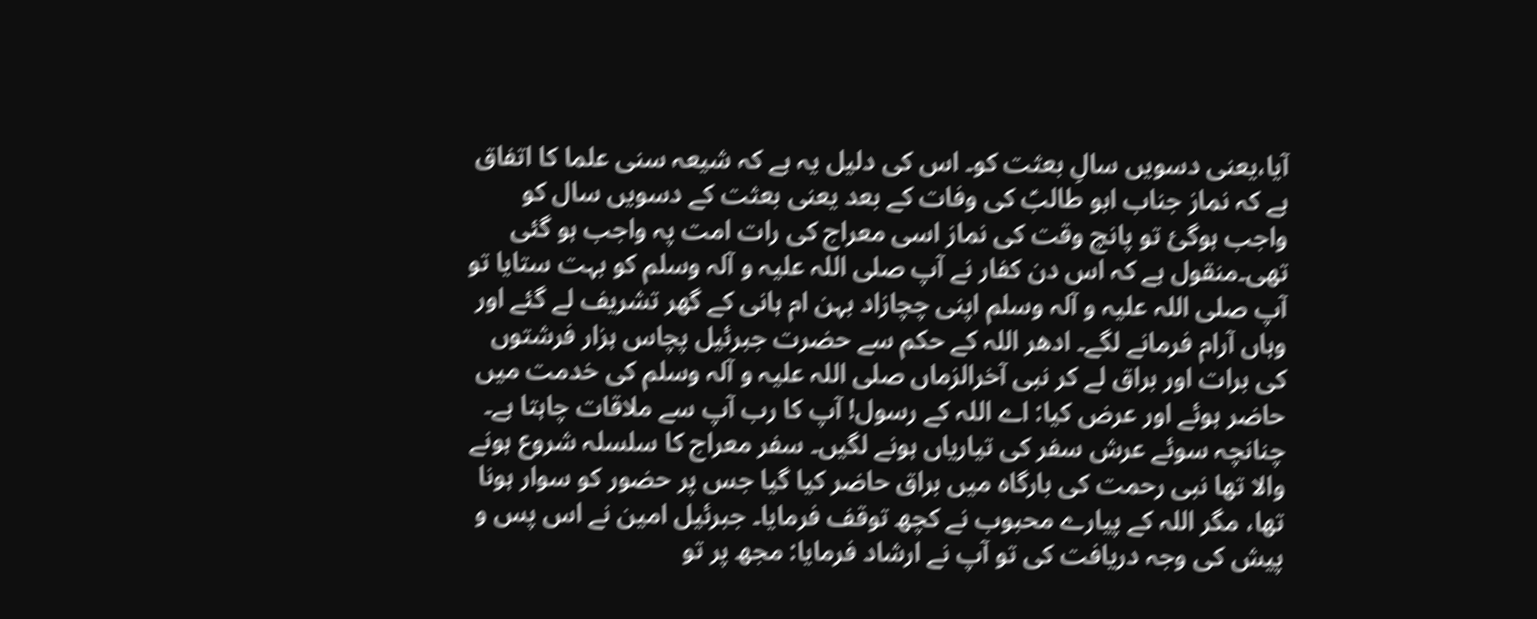آیا،یعنی دسویں سالِ بعثت کو۔ اس کی دلیل یہ ہے کہ شیعہ سنی علما کا اتفاق ہے کہ نماز جناب ابو طالبؑ کی وفات کے بعد یعنی بعثت کے دسویں سال کو واجب ہوگئ تو پانچ وقت کی نماز اسی معراج کی رات امت پہ واجب ہو گئی تھی۔منقول ہے کہ اس دن کفار نے آپ صلی اللہ علیہ و آلہ وسلم کو بہت ستایا تو آپ صلی اللہ علیہ و آلہ وسلم اپنی چچازاد بہن ام ہانی کے گھر تشریف لے گئے اور وہاں آرام فرمانے لگے۔ ادھر اللہ کے حکم سے حضرت جبرئیل پچاس ہزار فرشتوں کی برات اور براق لے کر نبی آخرالزماں صلی اللہ علیہ و آلہ وسلم کی خدمت میں حاضر ہوئے اور عرض کیا: اے اللہ کے رسول! آپ کا رب آپ سے ملاقات چاہتا ہے۔ چنانچہ سوئے عرش سفر کی تیاریاں ہونے لگیں۔ سفر معراج کا سلسلہ شروع ہونے والا تھا نبی رحمت کی بارگاہ میں براق حاضر کیا گیا جس پر حضور کو سوار ہونا تھا، مگر اللہ کے پیارے محبوب نے کچھ توقف فرمایا۔ جبرئیل امین نے اس پس و پیش کی وجہ دریافت کی تو آپ نے ارشاد فرمایا: مجھ پر تو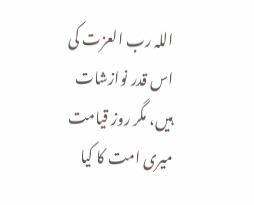اللہ رب العزت کی اس قدر نوازشات ہیں، مگر روز قیامت میری امت کا کیا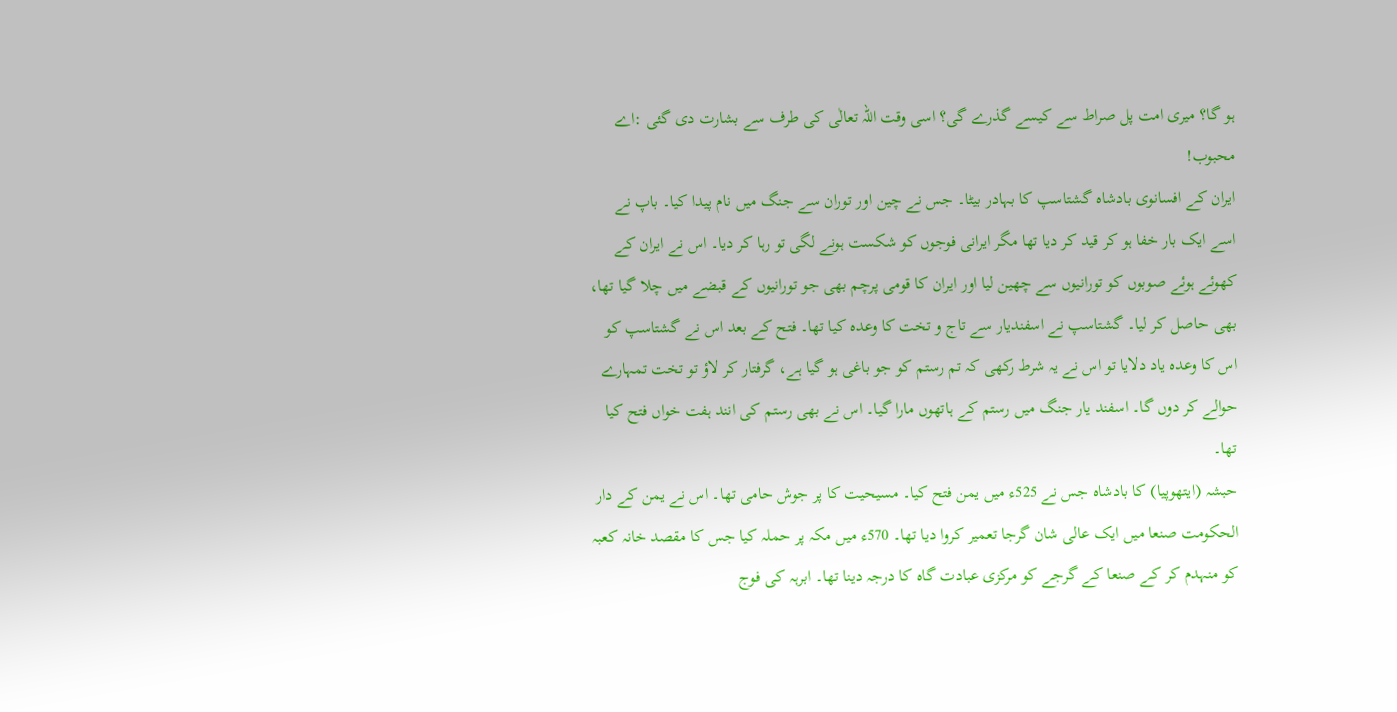ہو گا؟ میری امت پل صراط سے کیسے گذرے گی؟ اسی وقت اللہ تعالٰی کی طرف سے بشارت دی گئی :اے محبوب!
ایران کے افسانوی بادشاہ گشتاسپ کا بہادر بیٹا۔ جس نے چین اور توران سے جنگ میں نام پیدا کیا۔ باپ نے اسے ایک بار خفا ہو کر قید کر دیا تھا مگر ایرانی فوجوں کو شکست ہونے لگی تو رہا کر دیا۔ اس نے ایران کے کھوئے ہوئے صوبوں کو تورانیوں سے چھین لیا اور ایران کا قومی پرچم بھی جو تورانیوں کے قبضے میں چلا گیا تھا، بھی حاصل کر لیا۔ گشتاسپ نے اسفندیار سے تاج و تخت کا وعدہ کیا تھا۔ فتح کے بعد اس نے گشتاسپ کو اس کا وعدہ یاد دلایا تو اس نے یہ شرط رکھی کہ تم رستم کو جو باغی ہو گیا ہے، گرفتار کر لاؤ تو تخت تمہارے حوالے کر دوں گا۔ اسفند یار جنگ میں رستم کے ہاتھوں مارا گیا۔ اس نے بھی رستم کی انند ہفت خواں فتح کیا تھا۔
حبشہ (ایتھوپیا) کا بادشاہ جس نے 525ء میں یمن فتح کیا۔ مسیحیت کا پر جوش حامی تھا۔ اس نے یمن کے دار الحکومت صنعا میں ایک عالی شان گرجا تعمیر کروا دیا تھا۔ 570ء میں مکہ پر حملہ کیا جس کا مقصد خانہ کعبہ کو منہدم کر کے صنعا کے گرجے کو مرکزی عبادت گاہ کا درجہ دینا تھا۔ ابرہہ کی فوج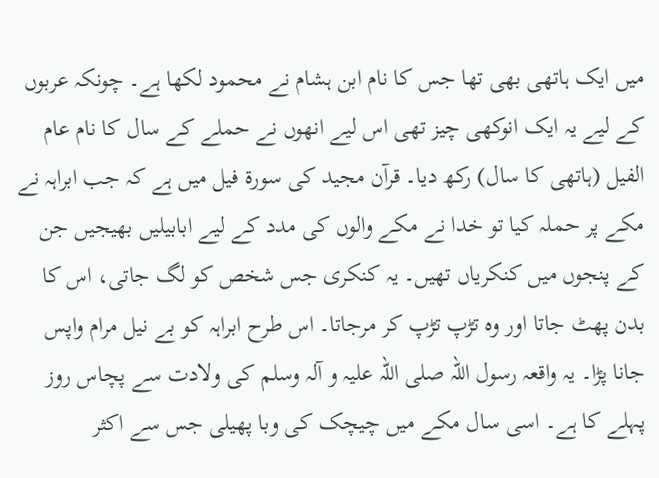میں ایک ہاتھی بھی تھا جس کا نام ابن ہشام نے محمود لکھا ہے۔ چونکہ عربوں کے لیے یہ ایک انوکھی چیز تھی اس لیے انھوں نے حملے کے سال کا نام عام الفیل (ہاتھی کا سال) رکھ دیا۔ قرآن مجید کی سورۃ فیل میں ہے کہ جب ابراہہ نے مکے پر حملہ کیا تو خدا نے مکے والوں کی مدد کے لیے ابابیلیں بھیجیں جن کے پنجوں میں کنکریاں تھیں۔ یہ کنکری جس شخص کو لگ جاتی، اس کا بدن پھٹ جاتا اور وہ تڑپ تڑپ کر مرجاتا۔ اس طرح ابراہہ کو بے نیل مرام واپس جانا پڑا۔ یہ واقعہ رسول اللہ صلی اللہ علیہ و آلہ وسلم کی ولادت سے پچاس روز پہلے کا ہے۔ اسی سال مکے میں چیچک کی وبا پھیلی جس سے اکثر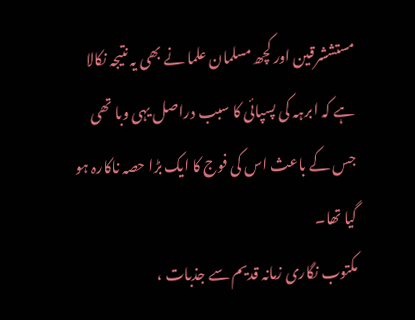مستششرقین اور کچھ مسلمان علما نے بھی یہ نتیجہ نکالا ہے کہ ابرہہ کی پسپائی کا سبب دراصل یہی وبا تھی جس کے باعث اس کی فوج کا ایک بڑا حصہ ناکارہ ہو گیا تھا۔
مکتوب نگاری زمانہ قدیم سے جذبات ،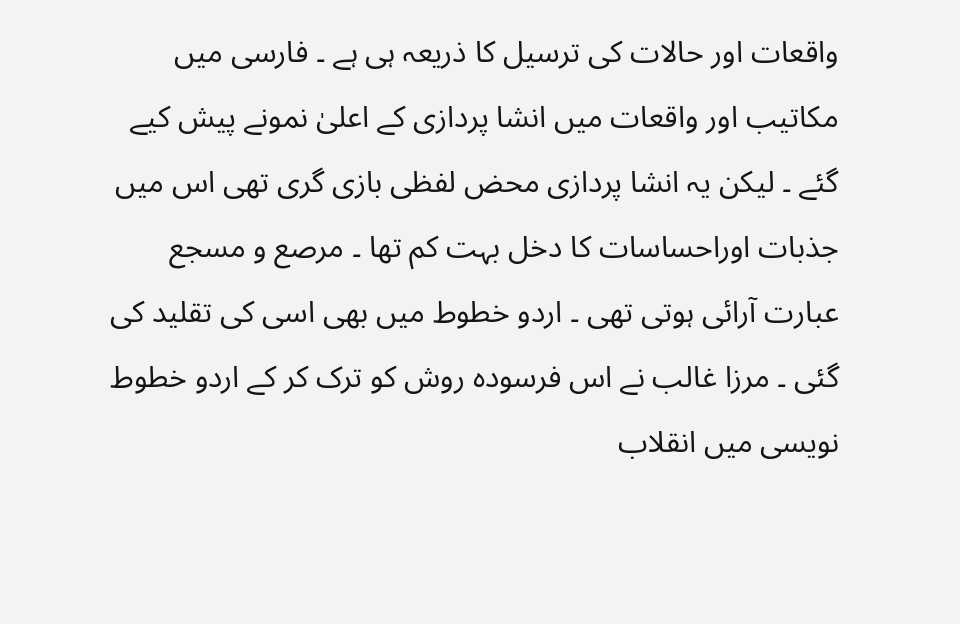واقعات اور حالات کی ترسیل کا ذریعہ ہی ہے ۔ فارسی میں مکاتیب اور واقعات میں انشا پردازی کے اعلیٰ نمونے پیش کیے گئے ۔ لیکن یہ انشا پردازی محض لفظی بازی گری تھی اس میں جذبات اوراحساسات کا دخل بہت کم تھا ۔ مرصع و مسجع عبارت آرائی ہوتی تھی ۔ اردو خطوط میں بھی اسی کی تقلید کی گئی ۔ مرزا غالب نے اس فرسودہ روش کو ترک کر کے اردو خطوط نویسی میں انقلاب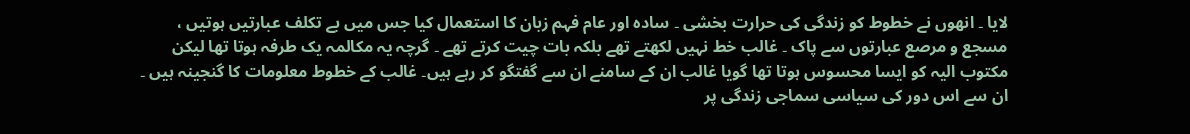لایا ۔ انھوں نے خطوط کو زندگی کی حرارت بخشی ۔ سادہ اور عام فہم زبان کا استعمال کیا جس میں بے تکلف عبارتیں ہوتیں ، مسجع و مرصع عبارتوں سے پاک ۔ غالب خط نہیں لکھتے تھے بلکہ بات چیت کرتے تھے ۔ گرچہ یہ مکالمہ یک طرفہ ہوتا تھا لیکن مکتوب الیہ کو ایسا محسوس ہوتا تھا گویا غالب ان کے سامنے ان سے گفتگو کر رہے ہیں۔ غالب کے خطوط معلومات کا گنجینہ ہیں ۔ ان سے اس دور کی سیاسی سماجی زندگی پر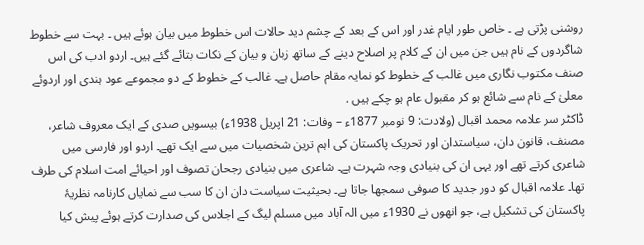روشنی پڑتی ہے ۔ خاص طور ایام غدر اور اس کے بعد کے چشم دید حالات اس خطوط میں بیان ہوئے ہیں ۔ بہت سے خطوط شاگردوں کے نام ہیں جن میں ان کے کلام پر اصلاح دینے کے ساتھ زبان و بیان کے نکات بتائے گئے ہیں۔ اردو ادب کی اس صنف مکتوب نگاری میں غالب کے خطوط کو نمایہ مقام حاصل ہے۔ غالب کے خطوط کے دو مجموعے عود ہندی اور اردوئے معلیٰ کے نام سے شائع ہو کر مقبول عام ہو چکے ہیں .
ڈاکٹر سر علامہ محمد اقبال (ولادت: 9 نومبر 1877ء – وفات: 21 اپریل 1938ء) بیسویں صدی کے ایک معروف شاعر، مصنف، قانون دان، سیاستدان اور تحریک پاکستان کی اہم ترین شخصیات میں سے ایک تھے۔ اردو اور فارسی میں شاعری کرتے تھے اور یہی ان کی بنیادی وجہ شہرت ہے۔ شاعری میں بنیادی رجحان تصوف اور احیائے امت اسلام کی طرف تھا۔ علامہ اقبال کو دور جدید کا صوفی سمجھا جاتا ہے۔ بحیثیت سیاست دان ان کا سب سے نمایاں کارنامہ نظریۂ پاکستان کی تشکیل ہے، جو انھوں نے 1930ء میں الہ آباد میں مسلم لیگ کے اجلاس کی صدارت کرتے ہوئے پیش کیا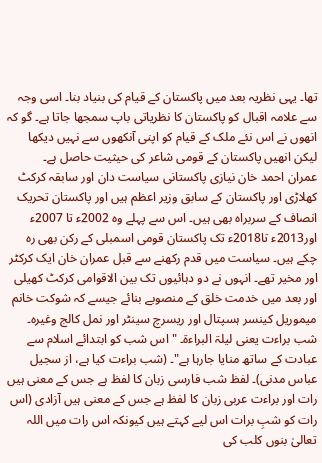تھا۔ یہی نظریہ بعد میں پاکستان کے قیام کی بنیاد بنا۔ اسی وجہ سے علامہ اقبال کو پاکستان کا نظریاتی باپ سمجھا جاتا ہے۔ گو کہ انھوں نے اس نئے ملک کے قیام کو اپنی آنکھوں سے نہیں دیکھا لیکن انھیں پاکستان کے قومی شاعر کی حیثیت حاصل ہے۔
عمران احمد خان نیازی پاکستانی سیاست دان اور سابقہ کرکٹ کھلاڑی اور پاکستان کے سابق وزیر اعظم ہیں اور پاکستان تحریک انصاف کے سربراہ بھی ہیں۔ اس سے پہلے وہ 2002ء تا 2007ء اور2013ء تا2018ء تک پاکستان قومی اسمبلی کے رکن بھی رہ چکے ہیں۔ سیاست میں قدم رکھنے سے قبل عمران خان ایک کرکٹر اور مخیر تھے۔ انہوں نے دو دہائیوں تک بین الاقوامی کرکٹ کھیلی اور بعد میں خدمت خلق کے منصوبے بنائے جیسے کہ شوکت خانم میموریل کینسر ہسپتال اور ریسرچ سینٹر اور نمل کالج وغیرہ۔
شب براءت یعنی لیلۃ البراءۃ۔ "اس شب کو ابتدائے اسلام سے عبادت کے ساتھ منایا جارہا ہے"۔ (شب براءت کیا ہے، از سجیل عباس مدنی)۔ لفظ شب فارسی زبان کا لفظ ہے جس کے معنی ہیں رات اور براءت عربی زبان کا لفظ ہے جس کے معنی ہیں آزادی (اس رات کو شبِ برات اس لیے کہتے ہیں کیونکہ اس رات میں اللہ تعالیٰ بنوں کلب کی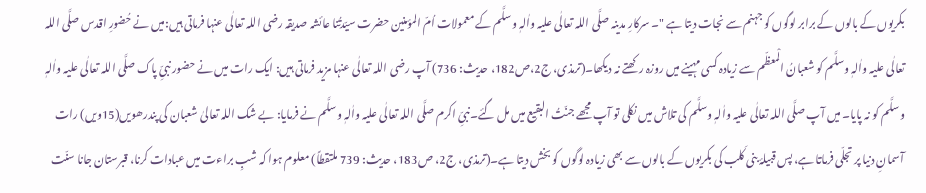بکریوں کے بالوں کے برابر لوگوں کو جہنم سے نجات دیتا ہے "۔ سرکارِ مدینہ صلَّی اللہ تعالٰی علیہ واٰلہٖ وسلَّم کے معمولات اُمّ المؤمنین حضرت سیّدتُنا عائشہ صدیقہ رضی اللہ تعالٰی عنہا فرماتی ہیں:میں نے حُضورِ اقدس صلَّی اللہ تعالٰی علیہ واٰلہٖ وسلَّم کو شعبانُ الْمعظّم سے زیادہ کسی مہینے میں روزہ رکھتے نہ دیکھا۔(ترمذی، ج2،ص182، حدیث: 736) آپ رضی اللہ تعالٰی عنہا مزید فرماتی ہیں: ایک رات میں نے حضور نبیِّ پاک صلَّی اللہ تعالٰی علیہ واٰلہٖ وسلَّم کو نہ پایا۔ میں آپ صلَّی اللہ تعالٰی علیہ واٰلہٖ وسلَّم کی تلاش میں نکلی تو آپ مجھے جنّتُ البقیع میں مل گئے۔نبیِّ اکرم صلَّی اللہ تعالٰی علیہ واٰلہٖ وسلَّم نے فرمایا: بے شک اللہ تعالیٰ شعبان کی پندرھویں(15ویں) رات آسمانِ دنیا پر تجلّی فرماتا ہے، پس قبیلۂ بنی کَلب کی بکریوں کے بالوں سے بھی زیادہ لوگوں کو بخش دیتا ہے۔(ترمذی، ج2، ص183، حدیث: 739 ملتقطاً) معلوم ہوا کہ شبِ براءت میں عبادات کرنا، قبرستان جانا سنّت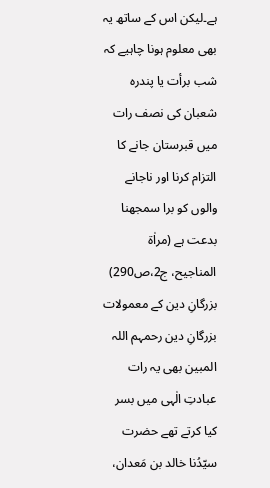ہے۔لیکن اس کے ساتھ یہ بھی معلوم ہونا چاہیے کہ شب برأت یا پندرہ شعبان کی نصف رات میں قبرستان جانے کا التزام کرنا اور ناجانے والوں کو برا سمجھنا بدعت ہے (مراٰۃ المناجیح، ج2،ص290) بزرگانِ دین کے معمولات بزرگانِ دین رحمہم اللہ المبین بھی یہ رات عبادتِ الٰہی میں بسر کیا کرتے تھے حضرت سیّدُنا خالد بن مَعدان،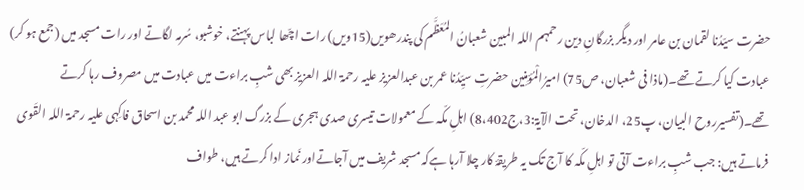حضرت سیّدُنا لقمان بن عامر اور دیگر بزرگانِ دین رحمہم اللہ المبین شعبانُ المُعَظَّم کی پندرھویں(15ویں) رات اچّھا لباس پہنتے، خوشبو، سُرمہ لگاتے اور رات مسجد میں (جمع ہو کر) عبادت کیا کرتے تھے۔(ماذا فی شعبان، ص75) امیرُالْمُؤمِنِین حضرتِ سیِّدُنا عمر بن عبدالعزیز علیہ رحمۃ اللہ العزیز بھی شبِ براءت میں عبادت میں مصروف رہا کرتے تھے۔(تفسیرروح البیان، پ25، الدخان، تحت الآیۃ:3،ج8،402) اہلِ مکّہ کے معمولات تیسری صدی ہجری کے بزرگ ابو عبد اللہ محمد بن اسحاق فاکِہی علیہ رحمۃ اللہ القَوی فرماتے ہیں: جب شبِ براءت آتی تو اہلِ مکّہ کا آج تک یہ طریقۂ کار چلا آرہا ہےکہ مسجد شریف میں آجاتےاور نَماز ادا کرتے ہیں، طواف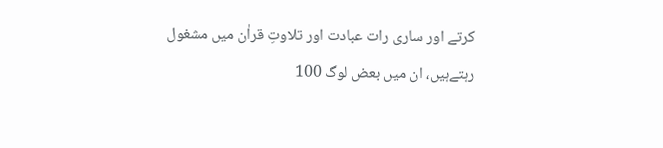کرتے اور ساری رات عبادت اور تلاوتِ قراٰن میں مشغول رہتےہیں، ان میں بعض لوگ 100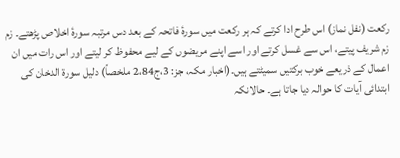رکعت (نفل نماز) اس طرح ادا کرتے کہ ہر رکعت میں سورۂ فاتحہ کے بعد دس مرتبہ سورۂ اخلاص پڑھتے۔ زم زم شریف پیتے، اس سے غسل کرتے اور اسے اپنے مریضوں کے لیے محفوظ کر لیتے اور اس رات میں ان اعمال کے ذریعے خوب برکتیں سمیٹتے ہیں۔(اخبار مکہ، جز: 3،ج2،84 ملخصاً) دلیل سورۃ الدخان کی ابتدائی آیات کا حوالہ دیا جاتا ہے۔ حالانکہ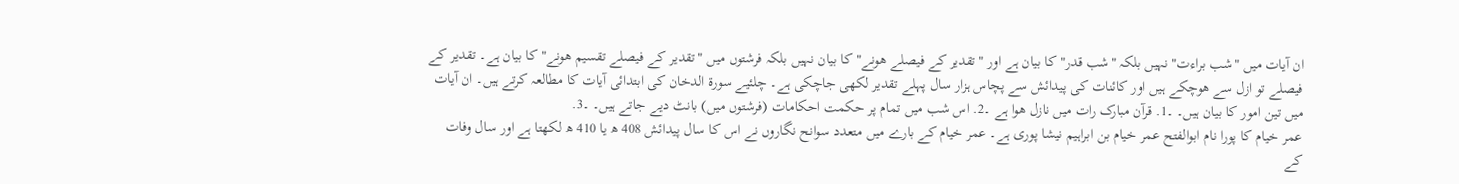ان آیات میں "شب براءت" نہیں بلکہ "شب قدر" کا بیان ہے اور "تقدیر کے فیصلے ھونے" کا بیان نہیں بلکہ فرشتوں میں "تقدیر کے فیصلے تقسیم ھونے" کا بیان ہے۔ تقدیر کے فیصلے تو ازل سے ھوچکے ہیں اور کائنات کی پیدائش سے پچاس ہزار سال پہلے تقدیر لکھی جاچکی ہے۔ چلئیے سورۃ الدخان کی ابتدائی آیات کا مطالعہ کرتے ہیں۔ ان آیات میں تین امور کا بیان ہیں۔ ۔1. قرآن مبارک رات میں نازل ھوا ہے ۔2. اس شب میں تمام پر حکمت احکامات (فرشتوں میں) بانٹ دیے جاتے ہیں۔ ۔3.
عمر خیام کا پورا نام ابوالفتح عمر خیام بن ابراہیم نیشا پوری ہے۔ عمر خیام کے بارے میں متعدد سوانح نگاروں نے اس کا سال پیدائش 408 ھ یا 410 ھ لکھتا ہے اور سال وفات کے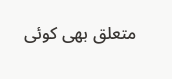متعلق بھی کوئی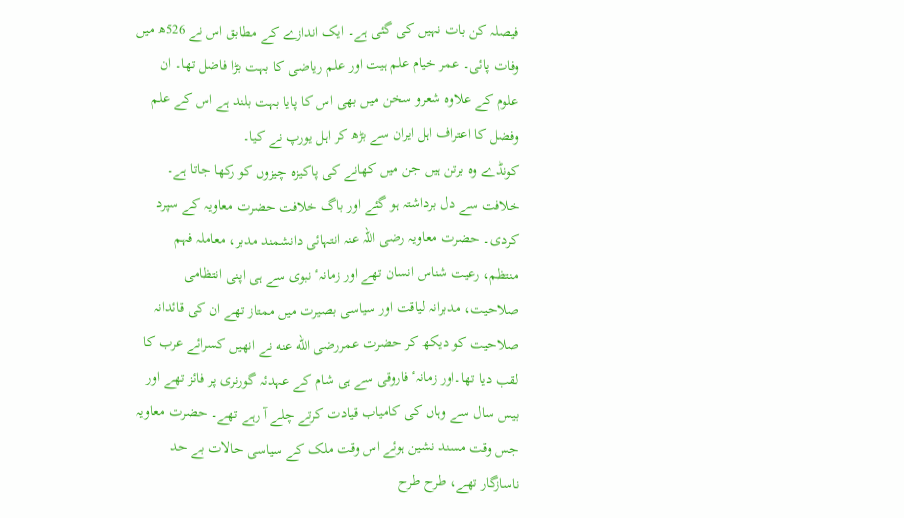فیصلہ کن بات نہیں کی گئی ہے۔ ایک اندازے کے مطابق اس نے 526ھ میں وفات پائی۔ عمر خیام علم ہیت اور علم ریاضی کا بہت بڑا فاضل تھا۔ ان علوم کے علاوہ شعرو سخن میں بھی اس کا پایا بہت بلند ہے اس کے علم وفضل کا اعتراف اہل ایران سے بڑھ کر اہل یورپ نے کیا۔
کونڈے وہ برتن ہیں جن میں کھانے کی پاکیزہ چیزوں کو رکھا جاتا ہے۔ خلافت سے دل برداشتہ ہو گئے اور باگ خلافت حضرت معاویہ کے سپرد کردی۔ حضرت معاویہ رضی اللہ عنہ انتہائی دانشمند مدبر، معاملہ فہم منتظم، رعیت شناس انسان تھے اور زمانہٴ نبوی سے ہی اپنی انتظامی صلاحیت، مدبرانہ لیاقت اور سیاسی بصیرت میں ممتاز تھے ان کی قائدانہ صلاحیت کو دیکھ کر حضرت عمررضى الله عنه نے انھیں کسرائے عرب کا لقب دیا تھا۔اور زمانہٴ فاروقی سے ہی شام کے عہدئہ گورنری پر فائز تھے اور بیس سال سے وہاں کی کامیاب قیادت کرتے چلے آ رہے تھے۔ حضرت معاویہ جس وقت مسند نشین ہوئے اس وقت ملک کے سیاسی حالات بے حد ناسازگار تھے، طرح طرح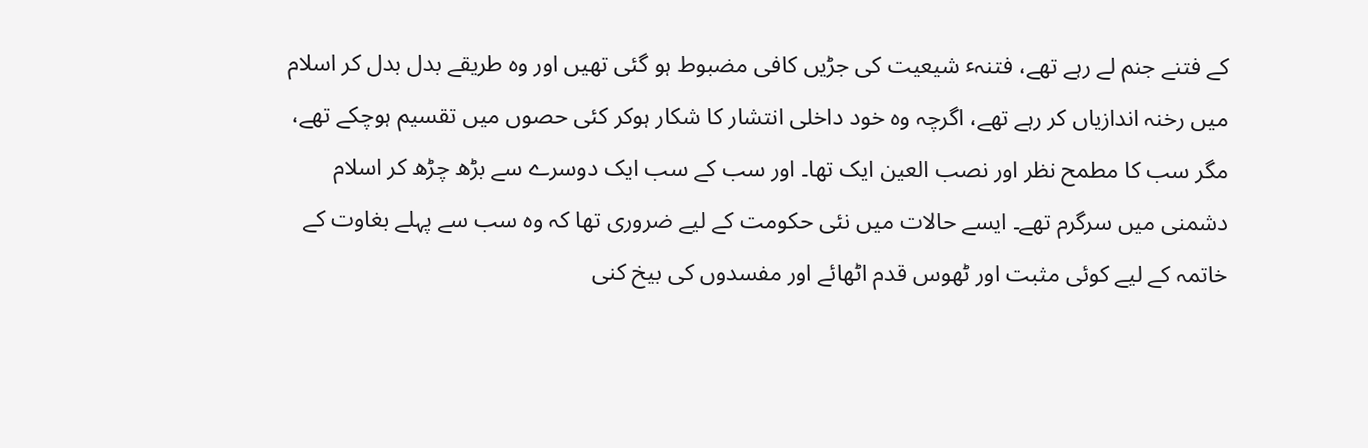کے فتنے جنم لے رہے تھے، فتنہٴ شیعیت کی جڑیں کافی مضبوط ہو گئی تھیں اور وہ طریقے بدل بدل کر اسلام میں رخنہ اندازیاں کر رہے تھے، اگرچہ وہ خود داخلی انتشار کا شکار ہوکر کئی حصوں میں تقسیم ہوچکے تھے، مگر سب کا مطمح نظر اور نصب العین ایک تھا۔ اور سب کے سب ایک دوسرے سے بڑھ چڑھ کر اسلام دشمنی میں سرگرم تھے۔ ایسے حالات میں نئی حکومت کے لیے ضروری تھا کہ وہ سب سے پہلے بغاوت کے خاتمہ کے لیے کوئی مثبت اور ٹھوس قدم اٹھائے اور مفسدوں کی بیخ کنی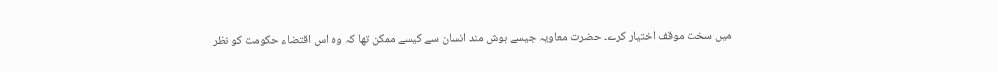میں سخت موقف اختیار کرے۔ حضرت معاویہ جیسے ہوش مند انسان سے کیسے ممکن تھا کہ وہ اس اقتضاء حکومت کو نظر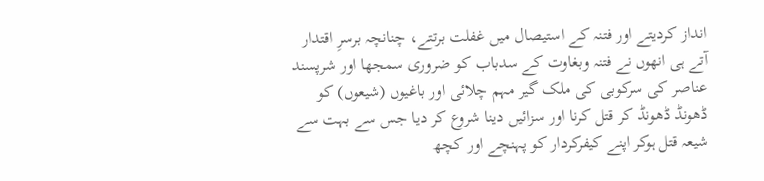انداز کردیتے اور فتنہ کے استیصال میں غفلت برتتے، چنانچہ برسرِ اقتدار آتے ہی انھوں نے فتنہ وبغاوت کے سدباب کو ضروری سمجھا اور شرپسند عناصر کی سرکوبی کی ملک گیر مہم چلائی اور باغیوں (شیعوں) کو ڈھونڈ ڈھونڈ کر قتل کرنا اور سزائیں دینا شروع کر دیا جس سے بہت سے شیعہ قتل ہوکر اپنے کیفرکردار کو پہنچے اور کچھ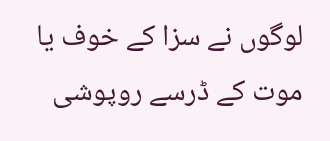لوگوں نے سزا کے خوف یا موت کے ڈرسے روپوشی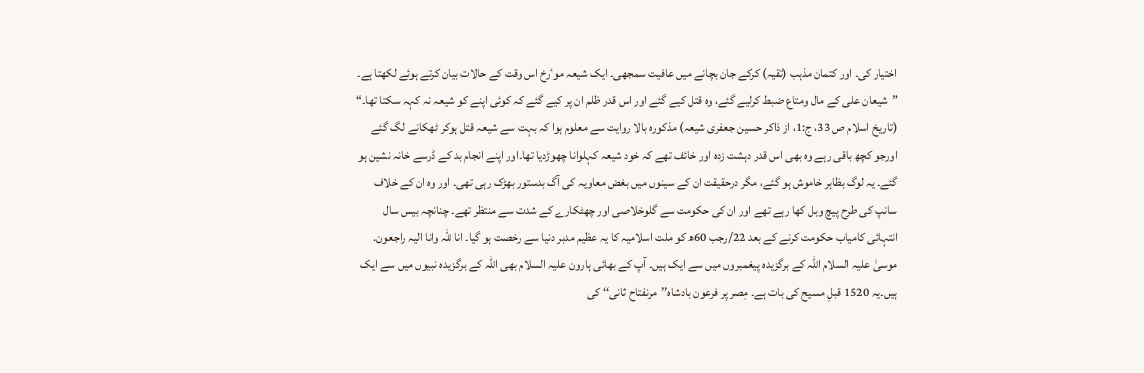اختیار کی۔ اور کتمان مذہب (تقیہ) کرکے جان بچانے میں عافیت سمجھی۔ ایک شیعہ موٴرخ اس وقت کے حالات بیان کرتے ہوئے لکھتا ہے۔ ”شیعان علی کے مال ومتاع ضبط کرلیے گئے، وہ قتل کیے گئے اور اس قدر ظلم ان پر کیے گئے کہ کوئی اپنے کو شیعہ نہ کہہ سکتا تھا۔“ (تاریخ اسلام ص 33، ج:1، از ذاکر حسین جعفری شیعہ) مذکورہ بالا روایت سے معلوم ہوا کہ بہت سے شیعہ قتل ہوکر ٹھکانے لگ گئے اورجو کچھ باقی رہے وہ بھی اس قدر دہشت زدہ اور خائف تھے کہ خود شیعہ کہلوانا چھوڑدیا تھا۔اور اپنے انجام بد کے ڈرسے خانہ نشین ہو گئے۔ یہ لوگ بظاہر خاموش ہو گئے، مگر درحقیقت ان کے سینوں میں بغض معاویہ کی آگ بدستور بھڑک رہی تھی۔ اور وہ ان کے خلاف سانپ کی طرح پیچ وبل کھا رہے تھے اور ان کی حکومت سے گلوخلاصی اور چھٹکارے کے شدت سے منتظر تھے۔ چنانچہ بیس سال انتہائی کامیاب حکومت کرنے کے بعد 22/رجب 60ھ کو ملت اسلامیہ کا یہ عظیم مدبر دنیا سے رخصت ہو گیا۔ انا للّٰہ وانا الیہ راجعون.
موسیٰ علیہ السلام اللہ کے برگزیدہ پیغمبروں میں سے ایک ہیں۔ آپ کے بھائی ہارون علیہ السلام بھی اللہ کے برگزیدہ نبیوں میں سے ایک ہیں۔یہ 1520 قبلِ مسیح کی بات ہے۔ مِصر پر فرعون بادشاہ’’مرنفتاح ثانی‘‘ کی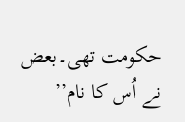حکومت تھی۔بعض نے اُس کا نام’’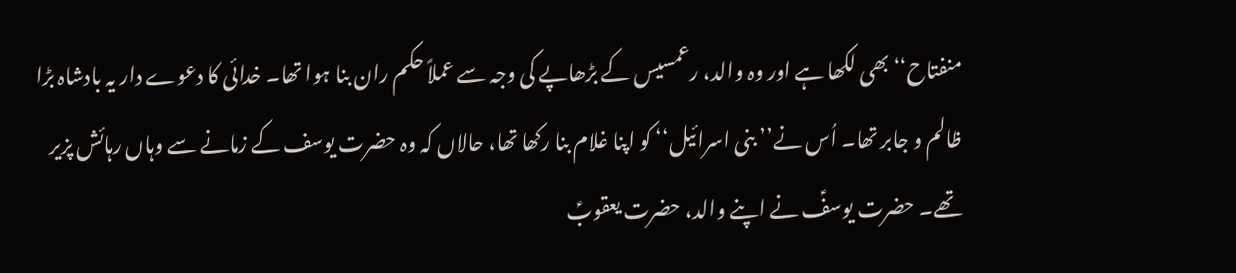منفتاح‘‘ بھی لکھا ہے اور وہ والد، رعمسیس کے بڑھاپے کی وجہ سے عملاً حکم ران بنا ہوا تھا۔ خدائی کا دعوے دار یہ بادشاہ بڑا ظالم و جابر تھا۔ اُس نے’’ بنی اسرائیل‘‘ کو اپنا غلام بنا رکھا تھا، حالاں کہ وہ حضرت یوسف کے زمانے سے وہاں رہائش پزیر تھے۔ حضرت یوسفؑ نے اپنے والد، حضرت یعقوبؑ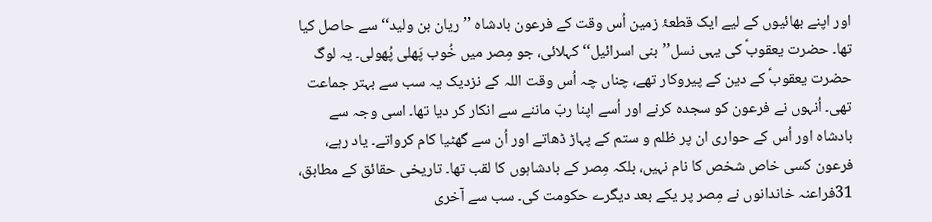اور اپنے بھائیوں کے لیے ایک قطعۂ زمین اُس وقت کے فرعون بادشاہ ’’ریان بن ولید‘‘ سے حاصل کیا تھا۔ حضرت یعقوبؑ کی یہی نسل’’بنی اسرائیل‘‘ کہلائی، جو مِصر میں خُوب پَھلی پُھولی۔ یہ لوگ حضرت یعقوبؑ کے دین کے پیروکار تھے، چناں چہ اُس وقت اللہ کے نزدیک یہ سب سے بہتر جماعت تھی۔ اُنہوں نے فرعون کو سجدہ کرنے اور اُسے اپنا ربّ ماننے سے انکار کر دیا تھا۔ اسی وجہ سے بادشاہ اور اُس کے حواری ان پر ظلم و ستم کے پہاڑ ڈھاتے اور اُن سے گھٹیا کام کرواتے۔ یاد رہے، فرعون کسی خاص شخص کا نام نہیں، بلکہ مِصر کے بادشاہوں کا لقب تھا۔ تاریخی حقائق کے مطابق، 31فراعنہ خاندانوں نے مِصر پر یکے بعد دیگرے حکومت کی۔ سب سے آخری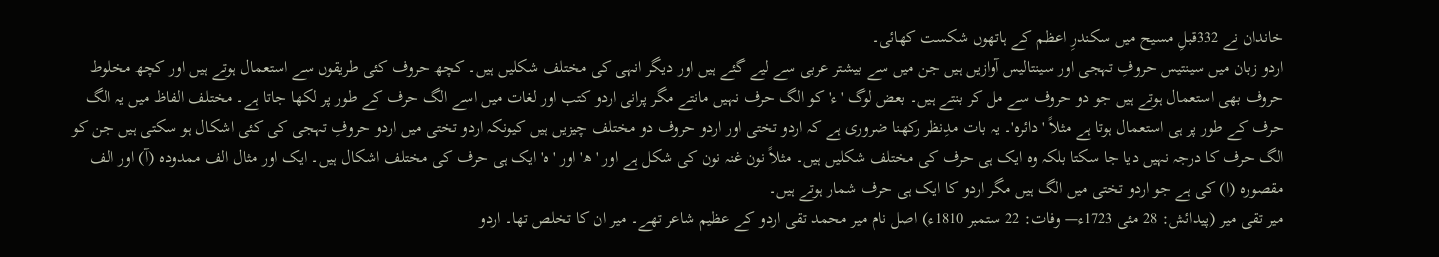خاندان نے 332قبلِ مسیح میں سکندرِ اعظم کے ہاتھوں شکست کھائی۔
اردو زبان میں سینتیس حروفِ تہجی اور سینتالیس آوازیں ہیں جن میں سے بیشتر عربی سے لیے گئے ہیں اور دیگر انہی کی مختلف شکلیں ہیں۔ کچھ حروف کئی طریقوں سے استعمال ہوتے ہیں اور کچھ مخلوط حروف بھی استعمال ہوتے ہیں جو دو حروف سے مل کر بنتے ہیں۔ بعض لوگ 'ء' کو الگ حرف نہیں مانتے مگر پرانی اردو کتب اور لغات میں اسے الگ حرف کے طور پر لکھا جاتا ہے۔ مختلف الفاظ میں یہ الگ حرف کے طور پر ہی استعمال ہوتا ہے مثلاً 'دائرہ'۔ یہ بات مدِنظر رکھنا ضروری ہے کہ اردو تختی اور اردو حروف دو مختلف چیزیں ہیں کیونکہ اردو تختی میں اردو حروفِ تہجی کی کئی اشکال ہو سکتی ہیں جن کو الگ حرف کا درجہ نہیں دیا جا سکتا بلکہ وہ ایک ہی حرف کی مختلف شکلیں ہیں۔ مثلاً نون غنہ نون کی شکل ہے اور 'ھ' اور 'ہ' ایک ہی حرف کی مختلف اشکال ہیں۔ ایک اور مثال الف ممدودہ (آ) اور الف مقصورہ (ا) کی ہے جو اردو تختی میں الگ ہیں مگر اردو کا ایک ہی حرف شمار ہوتے ہیں۔
میر تقی میر (پیدائش: 28 مئی 1723ء— وفات: 22 ستمبر 1810ء) اصل نام میر محمد تقى اردو كے عظیم شاعر تھے۔ میر ان کا تخلص تھا۔ اردو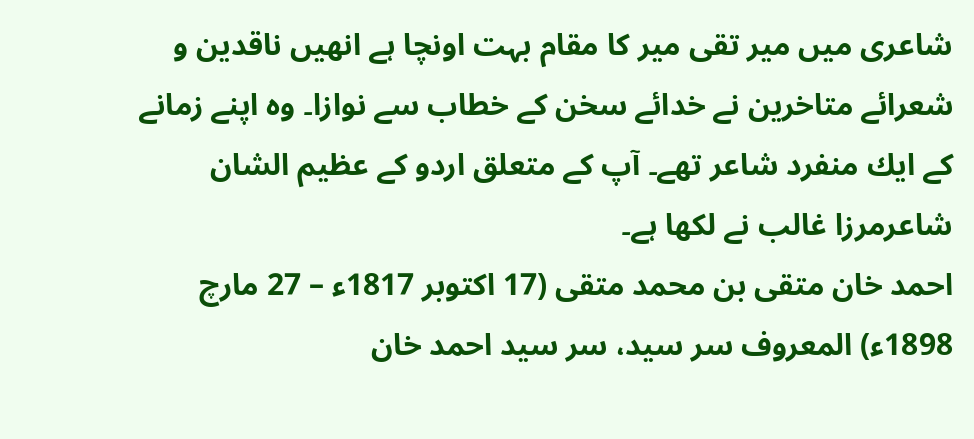شاعرى ميں مير تقى مير كا مقام بہت اونچا ہے انھیں ناقدین و شعرائے متاخرین نے خدائے سخن کے خطاب سے نوازا۔ وہ اپنے زمانے كے ايك منفرد شاعر تھے۔ آپ كے متعلق اردو كے عظیم الشان شاعرمرزا غالب نے لکھا ہے۔
احمد خان متقی بن محمد متقی (17 اکتوبر 1817ء – 27 مارچ 1898ء) المعروف سر سید، سر سید احمد خان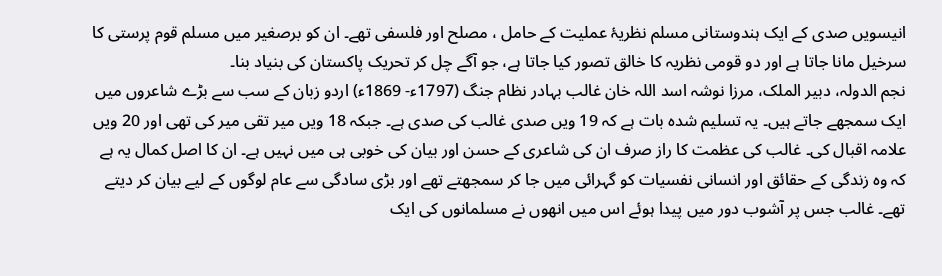انیسویں صدی کے ایک ہندوستانی مسلم نظریۂ عملیت کے حامل ، مصلح اور فلسفی تھے۔ ان کو برصغیر میں مسلم قوم پرستی کا سرخیل مانا جاتا ہے اور دو قومی نظریہ کا خالق تصور کیا جاتا ہے، جو آگے چل کر تحریک پاکستان کی بنیاد بنا۔
نجم الدولہ، دبیر الملک، مرزا نوشہ اسد اللہ خان غالب بہادر نظام جنگ (1797ء- 1869ء) اردو زبان کے سب سے بڑے شاعروں میں ایک سمجھے جاتے ہیں۔ یہ تسلیم شدہ بات ہے کہ 19 ویں صدی غالب کی صدی ہے۔ جبکہ 18 ویں میر تقی میر کی تھی اور 20 ویں علامہ اقبال کی۔ غالب کی عظمت کا راز صرف ان کی شاعری کے حسن اور بیان کی خوبی ہی میں نہیں ہے۔ ان کا اصل کمال یہ ہے کہ وہ زندگی کے حقائق اور انسانی نفسیات کو گہرائی میں جا کر سمجھتے تھے اور بڑی سادگی سے عام لوگوں کے لیے بیان کر دیتے تھے۔ غالب جس پر آشوب دور میں پیدا ہوئے اس میں انھوں نے مسلمانوں کی ایک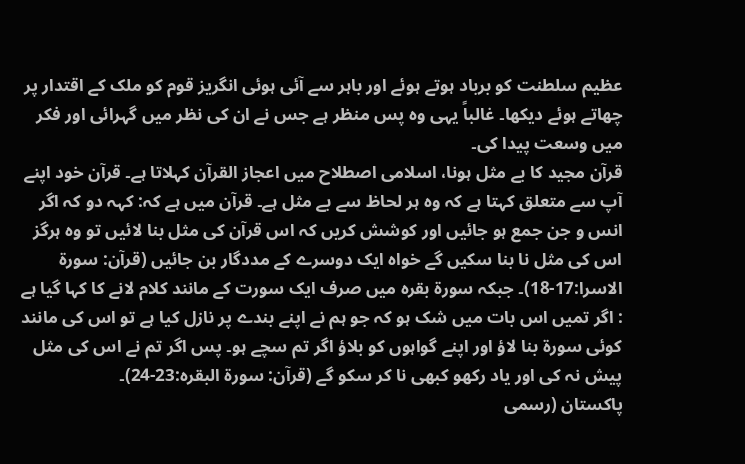عظیم سلطنت کو برباد ہوتے ہوئے اور باہر سے آئی ہوئی انگریز قوم کو ملک کے اقتدار پر چھاتے ہوئے دیکھا۔ غالباً یہی وہ پس منظر ہے جس نے ان کی نظر میں گہرائی اور فکر میں وسعت پیدا کی۔
قرآن مجید کا بے مثل ہونا، اسلامی اصطلاح میں اعجاز القرآن کہلاتا ہے۔ قرآن خود اپنے آپ سے متعلق کہتا ہے کہ وہ ہر لحاظ سے بے مثل ہے۔ قرآن میں ہے کہ: کہہ دو کہ اگر انس و جن جمع ہو جائیں اور کوشش کریں کہ اس قرآن کی مثل بنا لائیں تو وہ ہرگز اس کی مثل نا بنا سکیں گے خواہ ایک دوسرے کے مددگار بن جائیں (قرآن: سورۃ الاسرا:17-18)۔ جبکہ سورۃ بقرہ میں صرف ایک سورت کے مانند کلام لانے کا کہا گيا ہے : اگر تمیں اس بات میں شک ہو کہ جو ہم نے اپنے بندے پر نازل کیا ہے تو اس کی مانند کوئی سورۃ بنا لاؤ اور اپنے گواہوں کو بلاؤ اگر تم سچے ہو۔ پس اگر تم نے اس کی مثل پیش نہ کی اور یاد رکھو کبھی نا کر سکو گے (قرآن: سورۃ البقرہ:23-24)۔
پاکستان (رسمی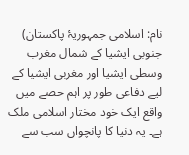نام: اسلامی جمہوریۂ پاکستان) جنوبی ایشیا کے شمال مغرب وسطی ایشیا اور مغربی ایشیا کے لیے دفاعی طور پر اہم حصے میں واقع ایک خود مختار اسلامی ملک ہے۔ یہ دنیا کا پانچواں سب سے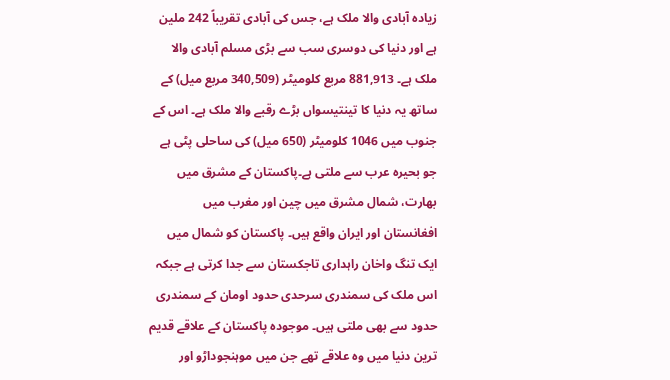زیادہ آبادی والا ملک ہے، جس کی آبادی تقریباً 242 ملین ہے اور دنیا کی دوسری سب سے بڑی مسلم آبادی والا ملک ہے۔ 881,913 مربع کلومیٹر (340,509 مربع میل) کے ساتھ یہ دنیا کا تینتیسواں بڑے رقبے والا ملک ہے۔ اس کے جنوب میں 1046 کلومیٹر (650 میل) کی ساحلی پٹی ہے جو بحیرہ عرب سے ملتی ہے۔پاکستان کے مشرق ميں بھارت، شمال مشرق ميں چین اور مغرب ميں افغانستان اور ايران واقع ہيں۔ پاکستان کو شمال میں ایک تنگ واخان راہداری تاجکستان سے جدا کرتی ہے جبکہ اس ملک کی سمندری سرحدی حدود اومان کے سمندری حدود سے بھی ملتی ہیں۔ موجودہ پاکستان کے علاقے قدیم ترین دنیا میں وہ علاقے تھے جن میں موہنجوداڑو اور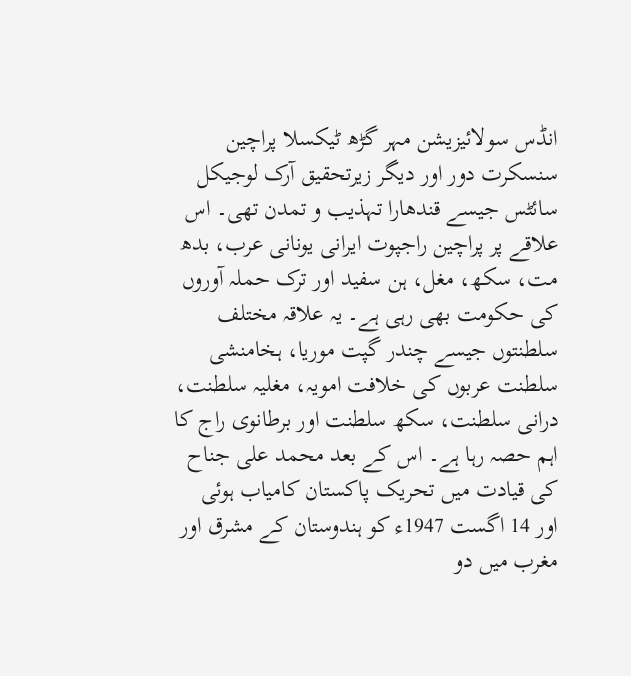انڈس سولائیزیشن مہر گڑھ ٹیکسلا پراچین سنسکرت دور اور دیگر زیرتحقیق آرک لوجیکل سائٹس جیسے قندھارا تہذیب و تمدن تھی۔ اس علاقے پر پراچین راجپوت ایرانی یونانی عرب، بدھ مت، سکھ، مغل، ہن سفید اور ترک حملہ آوروں کی حکومت بھی رہی ہے۔ یہ علاقہ مختلف سلطنتوں جیسے چندر گپت موریا، ہخامنشی سلطنت عربوں کی خلافت امویہ، مغلیہ سلطنت، درانی سلطنت، سکھ سلطنت اور برطانوی راج کا اہم حصہ رہا ہے۔ اس کے بعد محمد علی جناح کی قیادت میں تحریک پاکستان کامیاب ہوئی اور 14 اگست 1947ء کو ہندوستان کے مشرق اور مغرب میں دو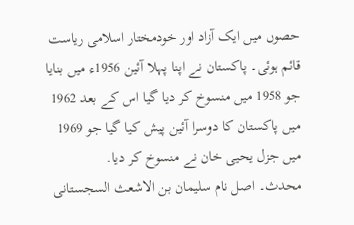حصوں میں ایک آزاد اور خودمختار اسلامی ریاست قائم ہوئی۔ پاکستان نے اپنا پہلا آئین 1956ء میں بنایا جو 1958 میں منسوخ کر دیا گیا اس کے بعد 1962 میں پاکستان کا دوسرا آئین پیش کیا گیا جو 1969 میں جزل یحیی خان نے منسوخ کر دیا.
محدث۔ اصل نام سلیمان بن الاشعث السجستانی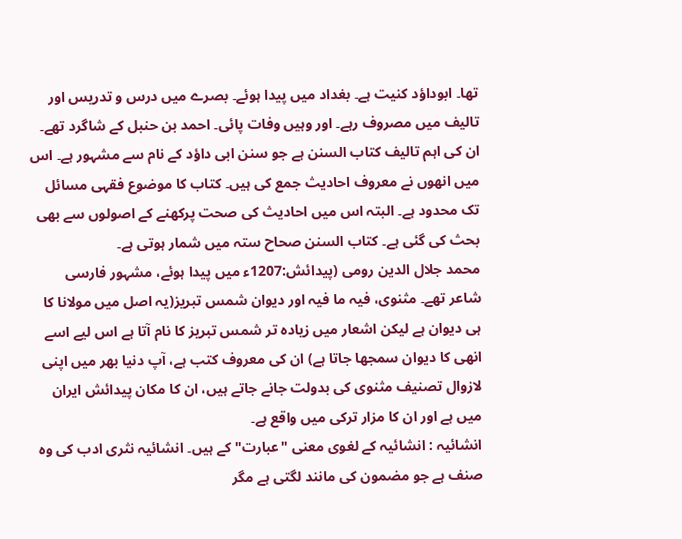تھا۔ ابوداؤد کنیت ہے۔ بغداد میں پیدا ہوئے۔ بصرے میں درس و تدریس اور تالیف میں مصروف رہے۔ اور وہیں وفات پائی۔ احمد بن حنبل کے شاگرد تھے۔ ان کی اہم تالیف کتاب السنن ہے جو سنن ابی داؤد کے نام سے مشہور ہے۔ اس میں انھوں نے معروف احادیث جمع کی ہیں۔ کتاب کا موضوع فقہی مسائل تک محدود ہے۔ البتہ اس میں احادیث کی صحت پرکھنے کے اصولوں سے بھی بحث کی گئی ہے۔ کتاب السنن صحاح ستہ میں شمار ہوتی ہے۔
محمد جلال الدین رومی (پیدائش:1207ء میں پیدا ہوئے، مشہور فارسی شاعر تھے۔ مثنوی، فیہ ما فیہ اور دیوان شمس تبریز(یہ اصل میں مولانا کا ہی دیوان ہے لیکن اشعار میں زیادہ تر شمس تبریز کا نام آتا ہے اس لیے اسے انھی کا دیوان سمجھا جاتا ہے) ان کی معروف کتب ہے، آپ دنیا بھر میں اپنی لازوال تصنیف مثنوی کی بدولت جانے جاتے ہیں، ان کا مکان پیدائش ایران میں ہے اور ان کا مزار ترکی میں واقع ہے۔
انشائیہ : انشائیہ کے لغوی معنی "عبارت" کے ہیں۔ انشائیہ نثری ادب کی وہ صنف ہے جو مضمون کی مانند لگتی ہے مگر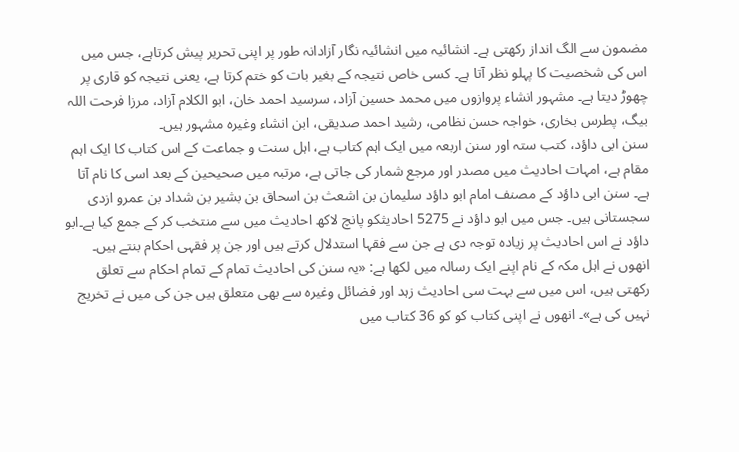مضمون سے الگ انداز رکھتی ہے۔ انشائیہ میں انشائیہ نگار آزادانہ طور پر اپنی تحریر پیش کرتاہے، جس میں اس کی شخصیت کا پہلو نظر آتا ہے۔ کسی خاص نتیجہ کے بغیر بات کو ختم کرتا ہے، یعنی نتیجہ کو قاری پر چھوڑ دیتا ہے۔ مشہور انشاء پروازوں میں محمد حسین آزاد، سرسید احمد خان، ابو الکلام آزاد، مرزا فرحت اللہ بیگ، پطرس بخاری، خواجہ حسن نظامی، رشید احمد صدیقی، ابن انشاء وغیرہ مشہور ہیں۔
سنن ابی داؤد، کتب ستہ اور سنن اربعہ میں ایک اہم کتاب ہے، اہل سنت و جماعت کے اس کتاب کا ایک اہم مقام ہے، امہات احادیث میں مصدر اور مرجع شمار کی جاتی ہے، مرتبہ میں صحیحین کے بعد اسی کا نام آتا ہے۔ سنن ابی داؤد کے مصنف امام ابو داؤد سلیمان بن اشعث بن اسحاق بن بشیر بن شداد بن عمرو ازدی سجستانی ہیں۔ جس میں ابو داؤد نے 5275 احادیثکو پانچ لاکھ احادیث میں سے منتخب کر کے جمع کیا ہے۔ابو داؤد نے اس احادیث پر زیادہ توجہ دی ہے جن سے فقہا استدلال کرتے ہیں اور جن پر فقہی احکام بنتے ہیں۔ انھوں نے اہل مکہ کے نام اپنے ایک رسالہ میں لکھا ہے: «یہ سنن کی احادیث تمام کے تمام احکام سے تعلق رکھتی ہیں، اس میں سے بہت سی احادیث زہد اور فضائل وغیرہ سے بھی متعلق ہیں جن کی میں نے تخریج نہیں کی ہے»۔ انھوں نے اپنی کتاب کو کو 36 کتاب میں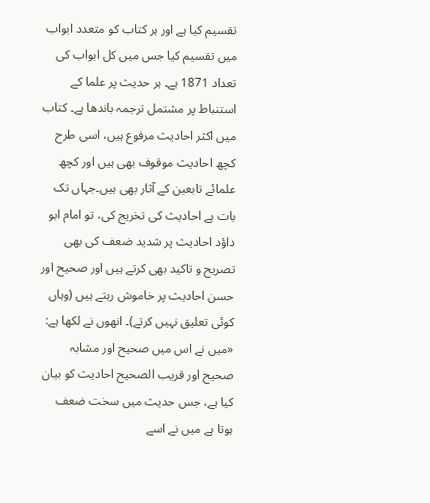تقسیم کیا ہے اور ہر کتاب کو متعدد ابواب میں تقسیم کیا جس میں کل ابواب کی تعداد 1871 ہے۔ ہر حدیث پر علما کے استنباط پر مشتمل ترجمہ باندھا ہے۔ کتاب میں اکثر احادیث مرفوع ہیں، اسی طرح کچھ احادیث موقوف بھی ہیں اور کچھ علمائے تابعین کے آثار بھی ہیں۔جہاں تک بات ہے احادیث کی تخریج کی، تو امام ابو داؤد احادیث پر شدید ضعف کی بھی تصریح و تاکید بھی کرتے ہیں اور صحیح اور حسن احادیث پر خاموش رہتے ہیں (وہاں کوئی تعلیق نہیں کرتے)۔ انھوں نے لکھا ہے: «میں نے اس میں صحیح اور مشابہ صحیح اور قریب الصحیح احادیث کو بیان کیا ہے، جس حدیث میں سخت ضعف ہوتا ہے میں نے اسے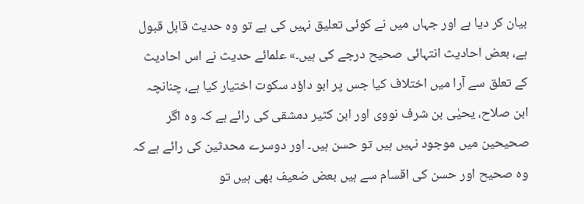بیان کر دیا ہے اور جہاں میں نے کوئی تعلیق نہیں کی ہے تو وہ حدیث قابل قبول ہے، بعض احادیث انتہائی صحیح درجے کی ہیں۔» علمائے حدیث نے اس احادیث کے تعلق سے آرا میں اختلاف کیا جس پر ابو داؤد سکوت اختیار کیا ہے، چنانچہ ابن صلاح، یحیٰی بن شرف نووی اور ابن کثیر دمشقی کی رائے ہے کہ وہ اگر صحیحین میں موجود نہیں ہیں تو حسن ہیں۔ اور دوسرے محدثین کی رائے ہے کہ وہ صحیح اور حسن کی اقسام سے ہیں بعض ضعیف بھی ہیں تو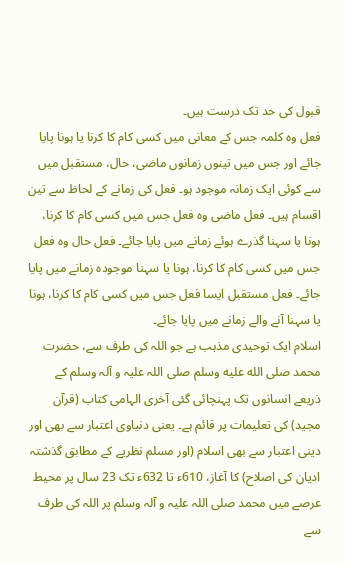قبول کی حد تک درست ہیں۔
فعل وہ کلمہ جس کے معانی میں کسی کام کا کرنا یا ہونا پایا جائے اور جس میں تینوں زمانوں ماضی، حال، مستقبل میں سے کوئی ایک زمانہ موجود ہو۔ فعل کی زمانے کے لحاظ سے تین اقسام ہیں۔ فعل ماضی وہ فعل جس میں کسی کام کا کرنا، ہونا یا سہنا گذرے ہوئے زمانے میں پایا جائے۔ فعل حال وہ فعل جس میں کسی کام کا کرنا، ہونا یا سہنا موجودہ زمانے میں پایا جائے۔ فعل مستقبل ایسا فعل جس میں کسی کام کا کرنا، ہونا یا سہنا آنے والے زمانے میں پایا جائے۔
اسلام ایک توحیدی مذہب ہے جو اللہ کی طرف سے، حضرت محمد صلى الله عليه وسلم صلی اللہ علیہ و آلہ وسلم کے ذریعے انسانوں تک پہنچائی گئی آخری الہامی کتاب (قرآن مجيد) کی تعلیمات پر قائم ہے۔ یعنی دنیاوی اعتبار سے بھی اور دینی اعتبار سے بھی اسلام (اور مسلم نظریے کے مطابق گذشتہ ادیان کی اصلاح) کا آغاز، 610ء تا 632ء تک 23 سال پر محیط عرصے میں محمد صلی اللہ علیہ و آلہ وسلم پر اللہ کی طرف سے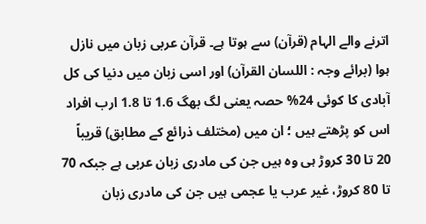اترنے والے الہام (قرآن) سے ہوتا ہے۔ قرآن عربی زبان میں نازل ہوا (برائے وجہ : اللسان القرآن) اور اسی زبان میں دنیا کی کل آبادی کا کوئی 24% حصہ یعنی لگ بھگ 1.6 تا 1.8 ارب افراد اس کو پڑھتے ہیں ؛ ان میں (مختلف ذرائع کے مطابق) قریباً 20 تا 30 کروڑ ہی وہ ہیں جن کی مادری زبان عربی ہے جبکہ 70 تا 80 کروڑ، غیر عرب یا عجمی ہیں جن کی مادری زبان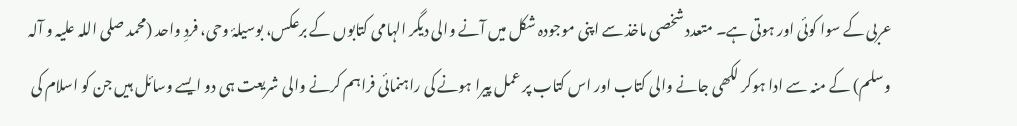عربی کے سوا کوئی اور ہوتی ہے۔ متعدد شخصی ماخذ سے اپنی موجودہ شکل میں آنے والی دیگر الہامی کتابوں کے برعکس، بوسیلۂ وحی، فردِ واحد (محمد صلی اللہ علیہ و آلہ وسلم) کے منہ سے ادا ہوکر لکھی جانے والی کتاب اور اس کتاب پر عمل پیرا ہونے کی راہنمائی فراہم کرنے والی شریعت ہی دو ایسے وسائل ہیں جن کو اسلام کی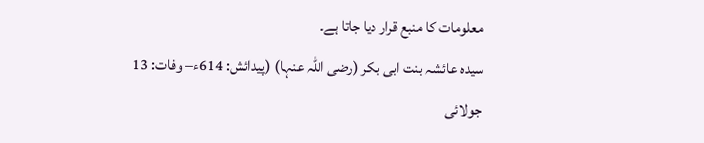معلومات کا منبع قرار دیا جاتا ہے۔
سیدہ عائشہ بنت ابی بکر (رضی اللہ عنہا) (پیدائش: 614ء– وفات: 13 جولائی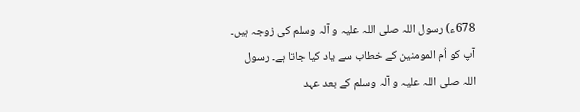678ء) رسول اللہ صلی اللہ علیہ و آلہ وسلم کی زوجہ ہیں۔ آپ کو اُم المومنین کے خطاب سے یاد کیا جاتا ہے۔ رسول اللہ صلی اللہ علیہ و آلہ وسلم کے بعد عہد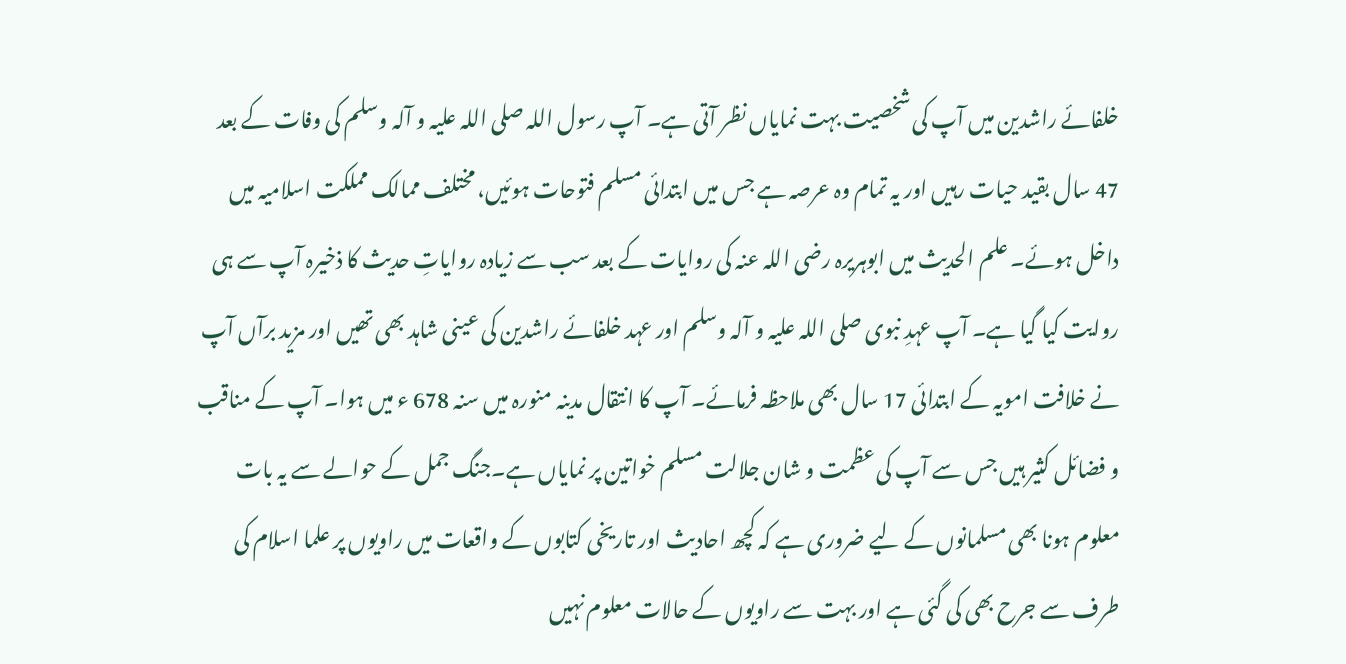خلفائے راشدین میں آپ کی شخصیت بہت نمایاں نظر آتی ہے۔ آپ رسول اللہ صلی اللہ علیہ و آلہ وسلم کی وفات کے بعد 47 سال بقید حیات رہیں اور یہ تمام وہ عرصہ ہے جس میں ابتدائی مسلم فتوحات ہوئیں، مختلف ممالک مملکت اسلامیہ میں داخل ہوئے۔ علم الحدیث میں ابوہریرہ رضی اللہ عنہ کی روایات کے بعد سب سے زیادہ روایاتِ حدیث کا ذخیرہ آپ سے ہی روایت کیا گیا ہے۔ آپ عہدِ نبوی صلی اللہ علیہ و آلہ وسلم اور عہد خلفائے راشدین کی عینی شاہد بھی تھیں اور مزید برآں آپ نے خلافت امویہ کے ابتدائی 17 سال بھی ملاحظہ فرمائے۔ آپ کا انتقال مدینہ منورہ میں سنہ 678 ء میں ہوا۔ آپ کے مناقب و فضائل کثیر ہیں جس سے آپ کی عظمت و شان جلالت مسلم خواتین پر نمایاں ہے۔جنگ جمل کے حوالے سے یہ بات معلوم ہونا بھی مسلمانوں کے لیے ضروری ہے کہ کچھ احادیث اور تاریخی کتابوں کے واقعات میں راویوں پر علما اسلام کی طرف سے جرح بھی کی گئی ہے اور بہت سے راویوں کے حالات معلوم نہیں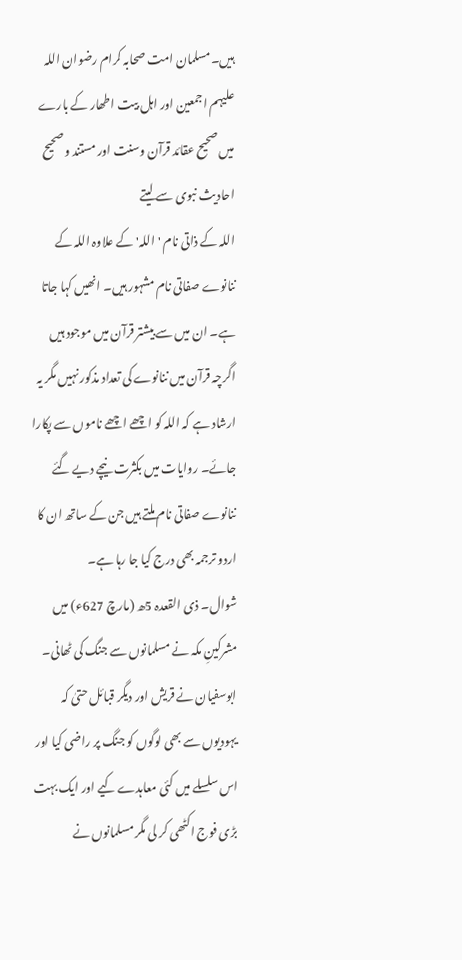ہیں۔مسلمان امت صحابہ کرام رضوان اللہ علیہم اجمعین اور اہل بیت اطھار کے بارے میں صحیح عقائد قرآن وسنت اور مستند و صحیح احادیث نبوی سے لیتے
اللہ کے ذاتی نام 'اللہ' کے علاوہ اللہ کے ننانوے صفاتی نام مشہور ہیں۔ انھیں کہا جاتا ہے۔ ان میں سے بیشتر قرآن میں موجود ہیں اگرچہ قرآن میں ننانوے کی تعداد مذکور نہیں مگر یہ ارشاد ہے کہ اللہ کو اچھے اچھے ناموں سے پکارا جائے۔ روایات میں بکثرت نیچے دیے گئے ننانوے صفاتی نام ملتے ہیں جن کے ساتھ ان کا اردو ترجمہ بھی درج کیا جا رہا ہے۔
شوال۔ ذی القعدہ 5ھ (مارچ 627ء) میں مشرکینِ مکہ نے مسلمانوں سے جنگ کی ٹھانی۔ ابوسفیان نے قریش اور دیگر قبائل حتیٰ کہ یہودیوں سے بھی لوگوں کو جنگ پر راضی کیا اور اس سلسلے میں کئی معاہدے کیے اور ایک بہت بڑی فوج اکٹھی کر لی مگر مسلمانوں نے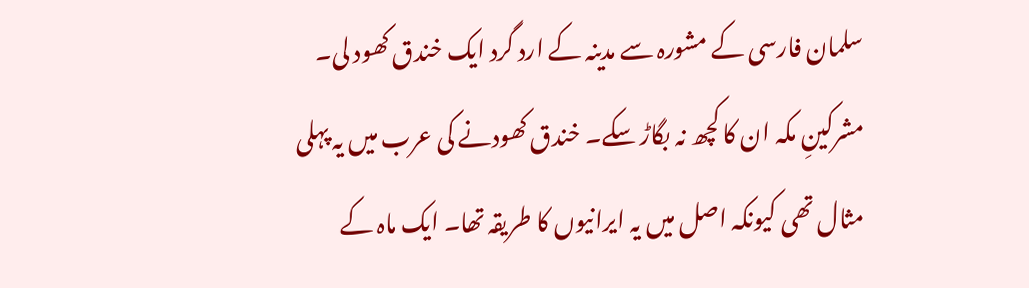سلمان فارسی کے مشورہ سے مدینہ کے ارد گرد ایک خندق کھود لی۔ مشرکینِ مکہ ان کا کچھ نہ بگاڑ سکے۔ خندق کھودنے کی عرب میں یہ پہلی مثال تھی کیونکہ اصل میں یہ ایرانیوں کا طریقہ تھا۔ ایک ماہ کے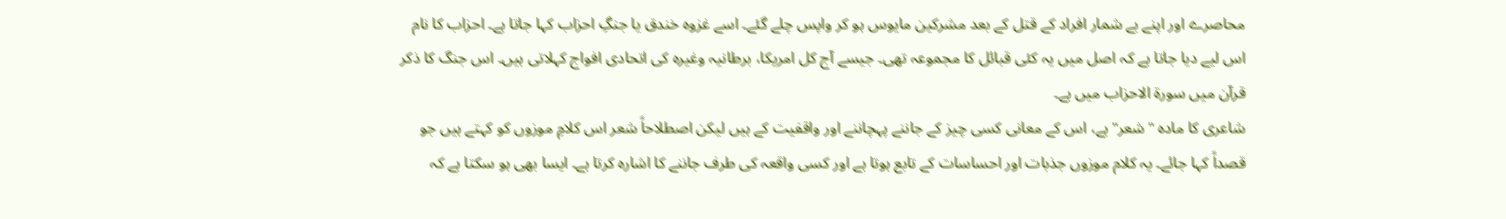محاصرے اور اپنے بے شمار افراد کے قتل کے بعد مشرکین مایوس ہو کر واپس چلے گئے۔ اسے غزوہ خندق یا جنگِ احزاب کہا جاتا ہے۔ احزاب کا نام اس لیے دیا جاتا ہے کہ اصل میں یہ کئی قبائل کا مجموعہ تھی۔ جیسے آج کل امریکا، برطانیہ وغیرہ کی اتحادی افواج کہلاتی ہیں۔ اس جنگ کا ذکر قرآن میں سورۃ الاحزاب میں ہے۔
شاعری کا مادہ "شعر" ہے، اس کے معانی کسی چیز کے جاننے پہچاننے اور واقفیت کے ہیں لیکن اصطلاحاً شعر اس کلامِ موزوں کو کہتے ہیں جو قصداً کہا جائے۔ یہ کلام موزوں جذبات اور احساسات کے تابع ہوتا ہے اور کسی واقعہ کی طرف جاننے کا اشارہ کرتا ہے۔ ایسا بھی ہو سکتا ہے کہ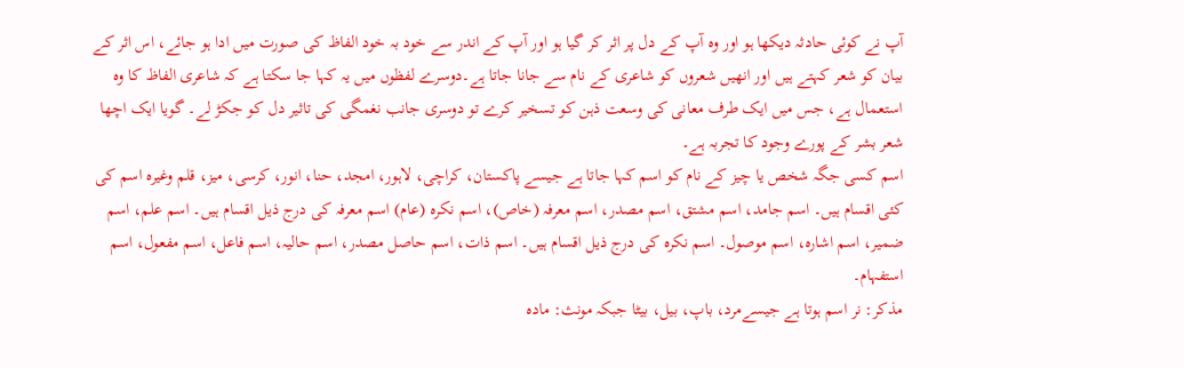آپ نے کوئی حادثہ دیکھا ہو اور وہ آپ کے دل پر اثر کر گیا ہو اور آپ کے اندر سے خود بہ خود الفاظ کی صورت میں ادا ہو جائے، اس اثر کے بیان کو شعر کہتے ہیں اور انھیں شعروں کو شاعری کے نام سے جانا جاتا ہے۔دوسرے لفظوں میں یہ کہا جا سکتا ہے کہ شاعری الفاظ کا وہ استعمال ہے، جس میں ایک طرف معانی کی وسعت ذہن کو تسخیر کرے تو دوسری جانب نغمگی کی تاثیر دل کو جکڑ لے۔ گویا ایک اچھا شعر بشر کے پورے وجود کا تجربہ ہے۔
اسم کسی جگہ شخص یا چیز کے نام کو اسم کہا جاتا ہے جیسے پاکستان، کراچی، لاہور، امجد، حنا، انور، کرسی، میز، قلم وغیرہ اسم کی کئی اقسام ہیں۔ اسم جامد، اسم مشتق، اسم مصدر، اسم معرفہ (خاص)، اسم نکرہ (عام) اسم معرفہ کی درج ذیل اقسام ہیں۔ اسم علم، اسم ضمیر، اسم اشارہ، اسم موصول۔ اسم نکرہ کی درج ذیل اقسام ہیں۔ اسم ذات، اسم حاصل مصدر، اسم حالیہ، اسم فاعل، اسم مفعول، اسم استفہام۔
مذکر: نر اسم ہوتا ہے جیسےمرد، باپ، بیل، بیٹا جبکہ مونث: مادہ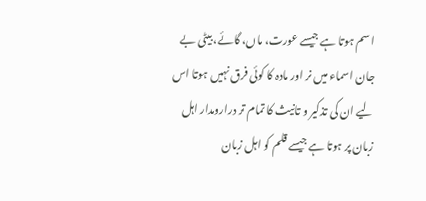اسم ہوتا ہے جیسے عورت، ماں، گائے، بیٹی بے جان اسماء میں نر اور مادہ کا کوئی فرق نہیں ہوتا اس لیے ان کی تذکیر و تانیث کا تمام تر درارومدار اہل زبان پر ہوتا ہے جیسے قلم کو اہل زبان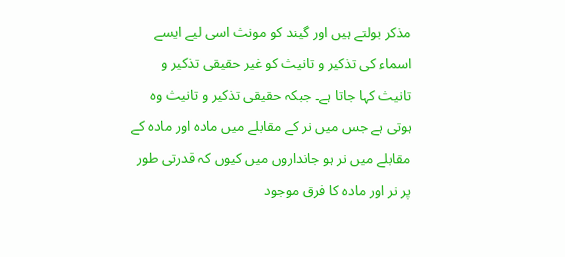مذکر بولتے ہیں اور گیند کو مونث اسی لیے ایسے اسماء کی تذکیر و تانیث کو غیر حقیقی تذکیر و تانیث کہا جاتا ہے۔ جبکہ حقیقی تذکیر و تانیث وہ ہوتی ہے جس میں نر کے مقابلے میں مادہ اور مادہ کے مقابلے میں نر ہو جانداروں میں کیوں کہ قدرتی طور پر نر اور مادہ کا فرق موجود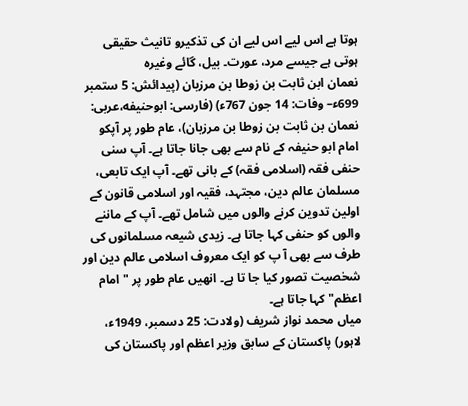ہوتا ہے اس لیے اس لیے ان کی تذکیرو تانیث حقیقی ہوتی ہے جیسے مرد، عورت۔ بیل، گائے وغیرہ
نعمان ابن ثابت بن زوطا بن مرزبان (پیدائش: 5 ستمبر 699ء– وفات: 14 جون 767ء) (فارسی: ابوحنیفه،عربی: نعمان بن ثابت بن زوطا بن مرزبان)، عام طور پر آپکو امام ابو حنیفہ کے نام سے بھی جانا جاتا ہے۔ آپ سنی حنفی فقہ (اسلامی فقہ) کے بانی تھے۔ آپ ایک تابعی، مسلمان عالم دین، مجتہد، فقیہ اور اسلامی قانون کے اولین تدوین کرنے والوں میں شامل تھے۔ آپ کے ماننے والوں کو حنفی کہا جاتا ہے۔ زیدی شیعہ مسلمانوں کی طرف سے بھی آ پ کو ایک معروف اسلامی عالم دین اور شخصیت تصور کیا جا تا ہے۔ انھیں عام طور پر "امام اعظم" کہا جاتا ہے۔
میاں محمد نواز شریف (ولادت: 25 دسمبر، 1949ء، لاہور) پاکستان کے سابق وزیر اعظم اور پاکستان کی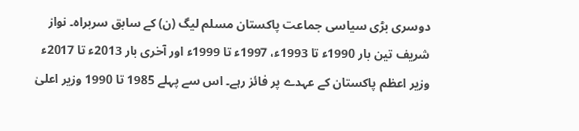دوسری بڑی سیاسی جماعت پاکستان مسلم لیگ (ن) کے سابق سربراہ۔ نواز شریف تین بار 1990ء تا 1993ء، 1997ء تا 1999ء اور آخری بار 2013ء تا 2017ء وزیر اعظم پاکستان کے عہدے پر فائز رہے۔ اس سے پہلے 1985 تا 1990 وزیر اعلیٰ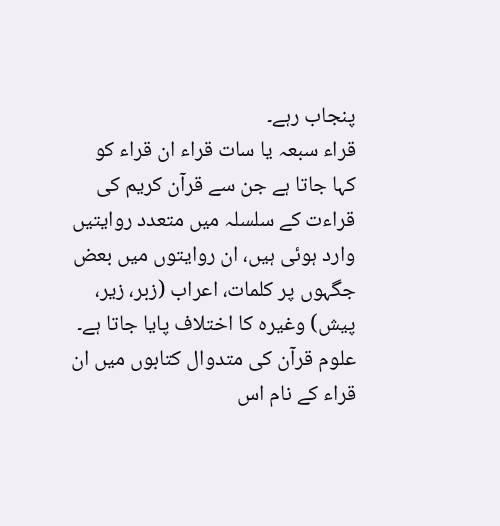پنجاب رہے۔
قراء سبعہ یا سات قراء ان قراء کو کہا جاتا ہے جن سے قرآن کریم کی قراءت کے سلسلہ میں متعدد روایتیں وارد ہوئی ہیں، ان روایتوں میں بعض جگہوں پر کلمات، اعراب (زبر، زیر، پیش) وغیرہ کا اختلاف پایا جاتا ہے۔ علوم قرآن کی متدوال کتابوں میں ان قراء کے نام اس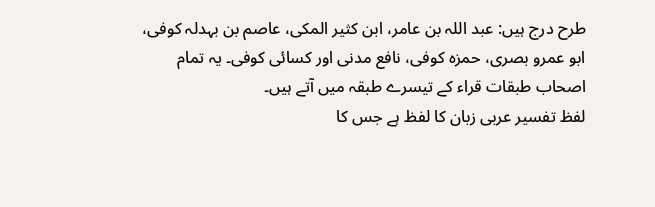طرح درج ہیں: عبد اللہ بن عامر، ابن کثیر المکی، عاصم بن بہدلہ کوفی، ابو عمرو بصری، حمزہ کوفی، نافع مدنی اور کسائی کوفی۔ یہ تمام اصحاب طبقات قراء کے تیسرے طبقہ میں آتے ہیں۔
لفظ تفسیر عربی زبان کا لفظ ہے جس کا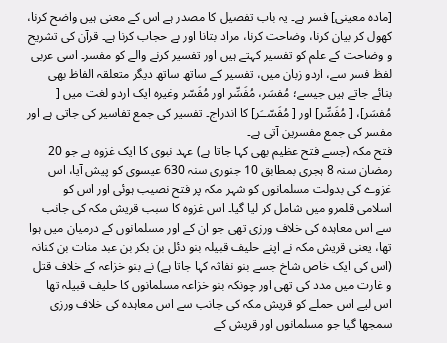[مادہ معینی] فسر ہے۔ یہ باب تفصیل کا مصدر ہے اس کے معنی ہیں واضح کرنا، کھول کر بیان کرنا، وضاحت کرنا، مراد بتانا اور بے حجاب کرنا ہے۔ قرآن کی تشریح و وضاحت کے علم کو تفسیر کہتے ہیں اور تفسیر کرنے والے کو مفسر۔ اسی عربی لفظ فسر سے، اردو زبان میں، تفسیر کے ساتھ ساتھ ديگر متعلقہ الفاظ بھی بنائے جاتے ہیں جیسے؛ مُفسَر، مُفَسِّر اور مُفَسّر وغیرہ ایک اردو لغت میں [ مُفسَر]، [ مُفَسِّر] اور [ مُفَسّــَر] کا اندراج۔ تفسیر کی جمع تفاسیر کی جاتی ہے اور مفسر کی جمع مفسرین آتی ہے۔
فتح مکہ (جسے فتح عظیم بھی کہا جاتا ہے) عہد نبوی کا ایک غزوہ ہے جو 20 رمضان سنہ 8 ہجری بمطابق 10 جنوری سنہ 630 عیسوی کو پیش آیا، اس غزوے کی بدولت مسلمانوں کو شہر مکہ پر فتح نصیب ہوئی اور اس کو اسلامی قلمرو میں شامل کر لیا گیا۔ اس غزوہ کا سبب قریش مکہ کی جانب سے اس معاہدہ کی خلاف ورزی تھی جو ان کے اور مسلمانوں کے درمیان میں ہوا تھا، یعنی قریش مکہ نے اپنے حلیف قبیلہ بنو دئل بن بکر بن عبد منات بن کنانہ (اس کی ایک خاص شاخ جسے بنو نفاثہ کہا جاتا ہے) نے بنو خزاعہ کے خلاف قتل و غارت میں مدد کی تھی اور چونکہ بنو خزاعہ مسلمانوں کا حلیف قبیلہ تھا اس لیے اس حملے کو قریش مکہ کی جانب سے اس معاہدہ کی خلاف ورزی سمجھا گیا جو مسلمانوں اور قریش کے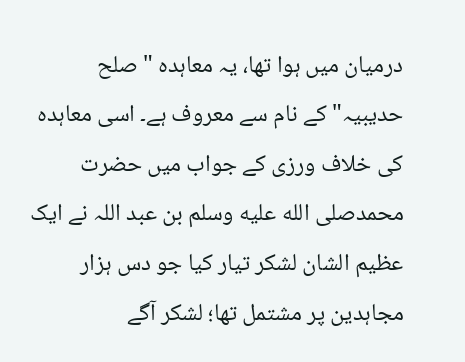درمیان میں ہوا تھا، یہ معاہدہ "صلح حدیبیہ" کے نام سے معروف ہے۔ اسی معاہدہ کی خلاف ورزی کے جواب میں حضرت محمدصلى الله عليه وسلم بن عبد اللہ نے ایک عظیم الشان لشکر تیار کیا جو دس ہزار مجاہدین پر مشتمل تھا؛ لشکر آگے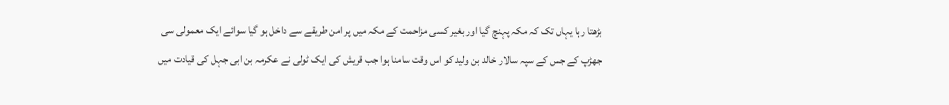بڑھتا رہا یہاں تک کہ مکہ پہنچ گیا اور بغیر کسی مزاحمت کے مکہ میں پر امن طریقے سے داخل ہو گیا سوائے ایک معمولی سی جھڑپ کے جس کے سپہ سالار خالد بن ولید کو اس وقت سامنا ہوا جب قریش کی ایک ٹولی نے عکرمہ بن ابی جہل کی قیادت میں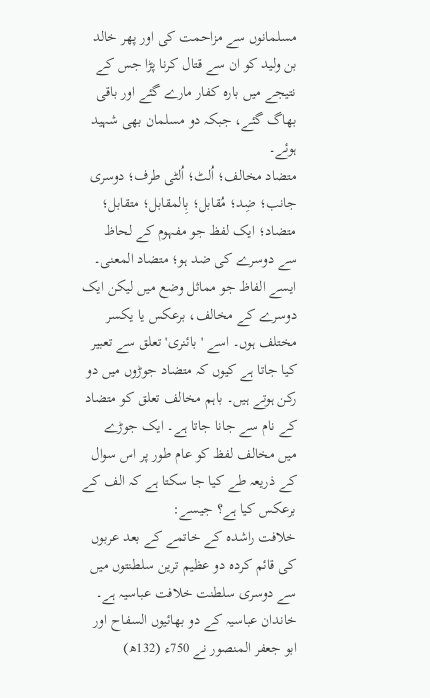مسلمانوں سے مزاحمت کی اور پھر خالد بن ولید کو ان سے قتال کرنا پڑا جس کے نتیجے میں بارہ کفار مارے گئے اور باقی بھاگ گئے، جبکہ دو مسلمان بھی شہید ہوئے۔
متضاد مخالف؛ اُلٹ؛ اُلٹی طرف؛ دوسری جانب؛ ضِد؛ مُقابل؛ بِالمقابل؛ متقابل؛ متضاد؛ ایک لفظ جو مفہوم کے لحاظ سے دوسرے کی ضد ہو؛ متضاد المعنی۔ ایسے الفاظ جو مماثل وضع میں لیکن ایک دوسرے کے مخالف، برعکس یا یکسر مختلف ہوں۔ اسے 'بائنری' تعلق سے تعبیر کیا جاتا ہے کیوں کہ متضاد جوڑوں میں دو رکن ہوتے ہیں۔ باہم مخالف تعلق کو متضاد کے نام سے جانا جاتا ہے۔ ایک جوڑے میں مخالف لفظ کو عام طور پر اس سوال کے ذریعہ طے کیا جا سکتا ہے کہ الف کے برعکس کیا ہے؟ جیسے:
خلافت راشدہ کے خاتمے کے بعد عربوں کی قائم کردہ دو عظیم ترین سلطنتوں میں سے دوسری سلطنت خلافت عباسیہ ہے۔ خاندان عباسیہ کے دو بھائیوں السفاح اور ابو جعفر المنصور نے 750ء (132ھ)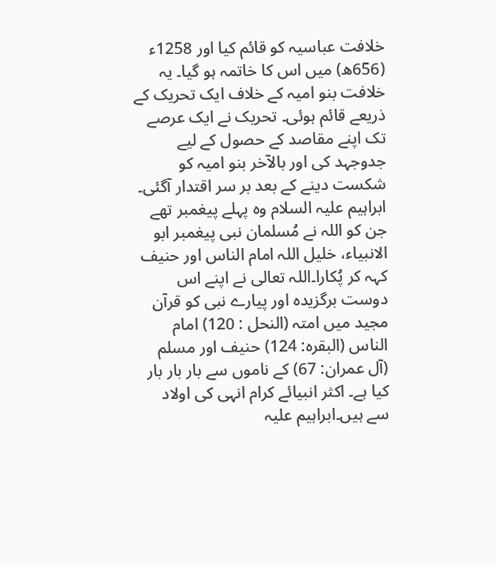خلافت عباسیہ کو قائم کیا اور 1258ء (656ھ) میں اس کا خاتمہ ہو گیا۔ یہ خلافت بنو امیہ کے خلاف ایک تحریک کے ذریعے قائم ہوئی۔ تحریک نے ایک عرصے تک اپنے مقاصد کے حصول کے لیے جدوجہد کی اور بالآخر بنو امیہ کو شکست دینے کے بعد بر سر اقتدار آگئی۔
ابراہیم علیہ السلام وہ پہلے پیغمبر تھے جن کو اللہ نے مُسلمان نبی پیغمبر ابو الانبیاء، خلیل اللہ امام الناس اور حنیف کہہ کر پُکارا۔اللہ تعالی نے اپنے اس دوست برگزیدہ اور پیارے نبی کو قرآن مجید میں امتہ (النحل : 120) امام الناس (البقرہ: 124) حنیف اور مسلم (آل عمران: 67) کے ناموں سے بار بار بار کیا ہے۔ اکثر انبیائے کرام انہی کی اولاد سے ہیں۔ابراہیم علیہ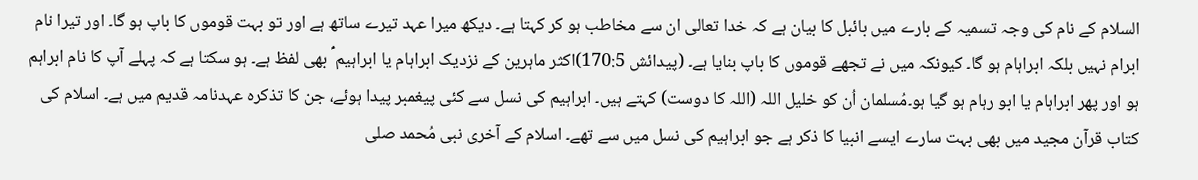السلام کے نام کی وجہ تسمیہ کے بارے میں بائبل کا بیان ہے کہ خدا تعالی ان سے مخاطب ہو کر کہتا ہے۔ دیکھ میرا عہد تیرے ساتھ ہے اور تو بہت قوموں کا باپ ہو گا۔ اور تیرا نام ابرام نہیں بلکہ ابراہام ہو گا۔ کیونکہ میں نے تجھے قوموں کا باپ بنایا ہے۔ (پیدائش 170:5)اکثر ماہرین کے نزدیک ابراہام یا ابراہیم ؑ بھی لفظ ہے۔ ہو سکتا ہے کہ پہلے آپ کا نام ابراہم ہو اور پھر ابراہام یا ابو رہام ہو گیا ہو۔مُسلمان اُن کو خلیل اللہ (اللہ کا دوست) کہتے ہیں۔ ابراہیم کی نسل سے کئی پیغمبر پیدا ہوئے، جن کا تذکرہ عہدنامہ قدیم میں ہے۔ اسلام کی کتاب قرآن مجید میں بھی بہت سارے ایسے انبیا کا ذکر ہے جو ابراہیم کی نسل میں سے تھے۔ اسلام کے آخری نبی مُحمد صلی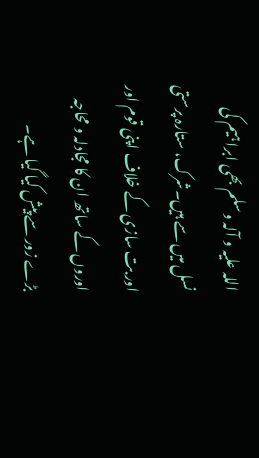اللہ علیہ و آلہ وسلم بھی ابراہیم کی نسل میں سے ہیں۔شرک، ستارہ پرستی اور بت سازی کے خلاف اپنی قوم اور اوروں کے ساتھ ان کا مجادلہ و محاجہ بڑے زور سے پیش کیا گیا ہے۔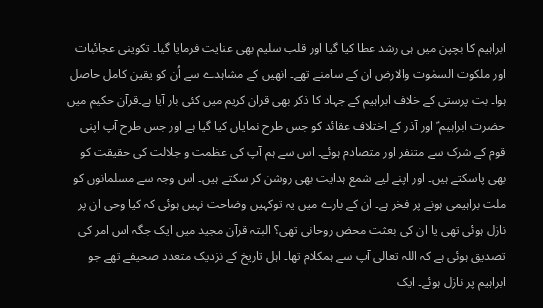ابراہیم کا بچپن میں ہی رشد عطا کیا گیا اور قلب سلیم بھی عنایت فرمایا گیا۔ تکوینی عجائبات اور ملکوت السمٰوت والارض ان کے سامنے تھے۔ انھیں کے مشاہدے سے اُن کو یقین کامل حاصل ہوا۔ بت پرستی کے خلاف ابراہیم کے جہاد کا ذکر بھی قران کریم میں کئی بار آیا ہے۔قرآن حکیم میں حضرت ابراہیم ؑ اور آذر کے اختلاف عقائد کو جس طرح نمایاں کیا گیا ہے اور جس طرح آپ اپنی قوم کے شرک سے متنفر اور متصادم ہوئے۔ اس سے ہم آپ کی عظمت و جلالت کی حقیقت کو بھی پاسکتے ہیں۔ اور اپنے لیے شمع ہدایت بھی روشن کر سکتے ہیں۔ اس وجہ سے مسلمانوں کو ملت براہیمی ہونے پر فخر ہے۔ ان کے بارے میں یہ توکہیں وضاحت نہیں ہوئی کہ کیا وحی ان پر نازل ہوئی تھی یا ان کی بعثت محض روحانی تھی؟ البتہ قرآن مجید میں ایک جگہ اس امر کی تصدیق ہوئی ہے کہ اللہ تعالی آپ سے ہمکلام تھا۔ اہل تاریخ کے نزدیک متعدد صحیفے تھے جو ابراہیم پر نازل ہوئے۔ ایک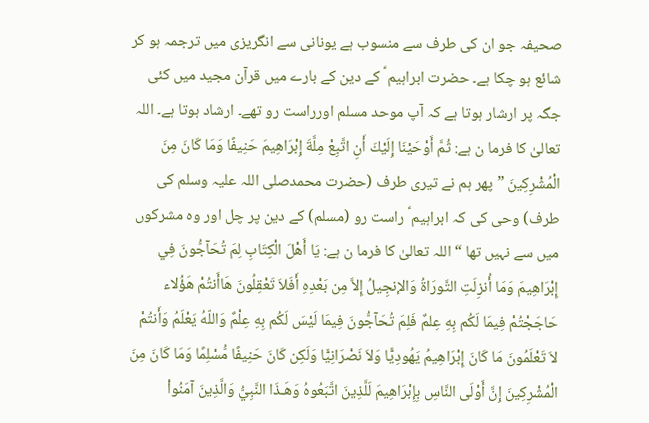صحیفہ جو ان کی طرف سے منسوب ہے یونانی سے انگریزی میں ترجمہ ہو کر شائع ہو چکا ہے۔ حضرت ابراہیم ؑ کے دین کے بارے میں قرآن مجید میں کئی جگہ پر ارشار ہوتا ہے کہ آپ موحد مسلم اورراست رو تھے۔ ارشاد ہوتا ہے۔ اللہ تعالیٰ کا فرما ن ہے: ثُمَّ أَوْحَيْنَا إِلَيْكَ أَنِ اتَّبِعْ مِلَّةَ إِبْرَاهِيمَ حَنِيفًا وَمَا كَانَ مِنَ الْمُشْرِكِينَ ”پھر ہم نے تیری طرف (حضرت محمدصلی اللہ علیہ وسلم کی طرف) وحی کی کہ ابراہیم ؑ راست رو (مسلم) کے دین پر چل اور وہ مشرکوں میں سے نہیں تھا “ اللہ تعالیٰ کا فرما ن ہے: يَا أَهْلَ الْكِتَابِ لِمَ تُحَآجُّونَ فِي إِبْرَاهِيمَ وَمَا أُنزِلَتِ التَّورَاةُ وَالإنجِيلُ إِلاَّ مِن بَعْدِهِ أَفَلاَ تَعْقِلُونَ هَاأَنتُمْ هَؤُلاء حَاجَجْتُمْ فِيمَا لَكُم بِهِ عِلمٌ فَلِمَ تُحَآجُّونَ فِيمَا لَيْسَ لَكُم بِهِ عِلْمٌ وَاللّهُ يَعْلَمُ وَأَنتُمْ لاَ تَعْلَمُونَ مَا كَانَ إِبْرَاهِيمُ يَهُودِيًّا وَلاَ نَصْرَانِيًّا وَلَكِن كَانَ حَنِيفًا مُّسْلِمًا وَمَا كَانَ مِنَ الْمُشْرِكِينَ إِنَّ أَوْلَى النَّاسِ بِإِبْرَاهِيمَ لَلَّذِينَ اتَّبَعُوهُ وَهَـذَا النَّبِيُّ وَالَّذِينَ آمَنُواْ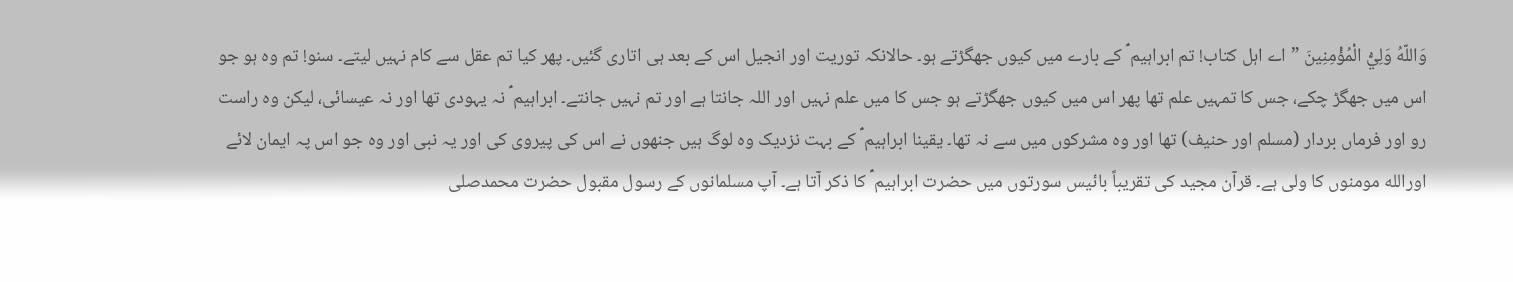وَاللّهُ وَلِيُّ الْمُؤْمِنِينَ ”اے اہل کتاب! تم ابراہیم ؑ کے بارے میں کیوں جھگڑتے ہو۔ حالانکہ توریت اور انجیل اس کے بعد ہی اتاری گئیں۔ پھر کیا تم عقل سے کام نہیں لیتے۔ سنو! تم وہ ہو جو اس میں جھگڑ چکے، جس کا تمہیں علم تھا پھر اس میں کیوں جھگڑتے ہو جس کا میں علم نہیں اور اللہ جانتا ہے اور تم نہیں جانتے۔ ابراہیم ؑ نہ یہودی تھا اور نہ عیسائی، لیکن وہ راست رو اور فرماں بردار (مسلم اور حنیف) تھا اور وہ مشرکوں میں سے نہ تھا۔ يقينا ابراہیم ؑ کے بہت نزدیک وہ لوگ ہیں جنھوں نے اس کی پیروی کی اور یہ نبی اور وہ جو اس پہ ایمان لائے اورالله مومنوں کا ولی ہے۔ قرآن مجید کی تقریباً بائیس سورتوں میں حضرت ابراہیم ؑ کا ذکر آتا ہے۔ آپ مسلمانوں کے رسول مقبول حضرت محمدصلی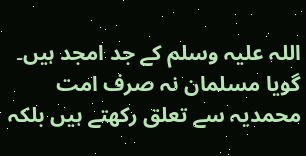اللہ علیہ وسلم کے جد امجد ہیں۔ گویا مسلمان نہ صرف امت محمدیہ سے تعلق رکھتے ہیں بلکہ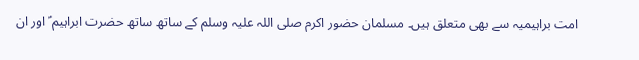امت براہیمیہ سے بھی متعلق ہیں۔ مسلمان حضور اکرم صلی اللہ علیہ وسلم کے ساتھ ساتھ حضرت ابراہیم ؑ اور ان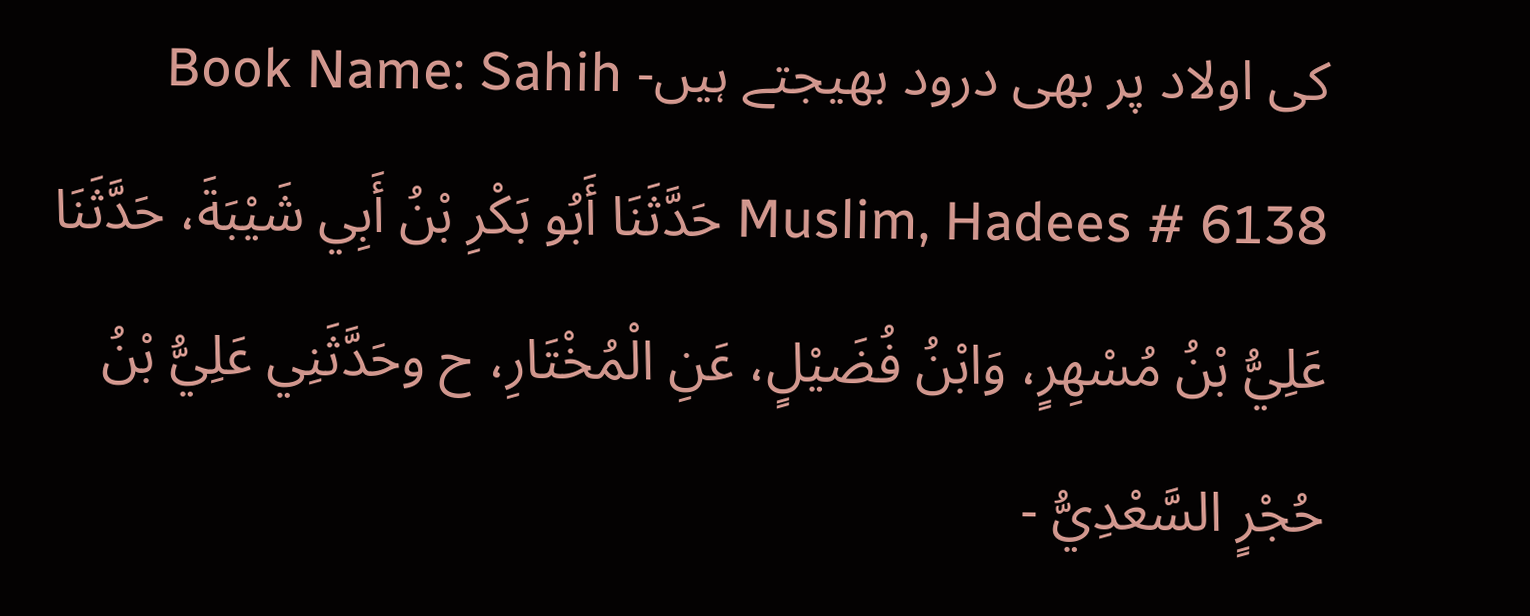کی اولاد پر بھی درود بھیجتے ہیں- Book Name: Sahih Muslim, Hadees # 6138 حَدَّثَنَا أَبُو بَكْرِ بْنُ أَبِي شَيْبَةَ، حَدَّثَنَا عَلِيُّ بْنُ مُسْهِرٍ، وَابْنُ فُضَيْلٍ، عَنِ الْمُخْتَارِ، ح وحَدَّثَنِي عَلِيُّ بْنُ حُجْرٍ السَّعْدِيُّ -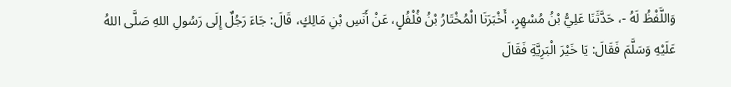وَاللَّفْظُ لَهُ -، حَدَّثَنَا عَلِيُّ بْنُ مُسْهِرٍ، أَخْبَرَنَا الْمُخْتَارُ بْنُ فُلْفُلٍ، عَنْ أَنَسِ بْنِ مَالِكٍ، قَالَ: جَاءَ رَجُلٌ إِلَى رَسُولِ اللهِ صَلَّى اللهُ عَلَيْهِ وَسَلَّمَ فَقَالَ: يَا خَيْرَ الْبَرِيَّةِ فَقَالَ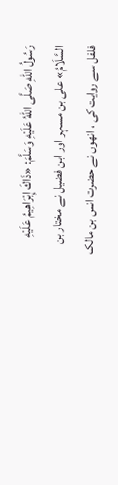رَسُولُ اللهِ صَلَّى اللهُ عَلَيْهِ وَسَلَّمَ: «ذَاكَ إِبْرَاهِيمُ عَلَيْهِ السَّلَامُ» علی بن مسہر اور ابن فضیل نے مختار بن فلفل سے روایت کی ، انھوں نے حضرت انس بن مالک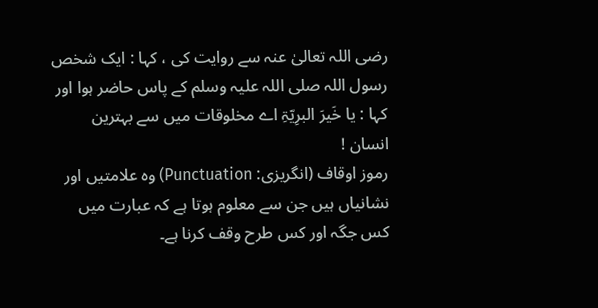رضی اللہ تعالیٰ عنہ سے روایت کی ، کہا : ایک شخص رسول اللہ صلی اللہ علیہ وسلم کے پاس حاضر ہوا اور کہا : يا خَيرَ البرِيّۃِ اے مخلوقات میں سے بہترین انسان !
رموز اوقاف (انگریزی: Punctuation) وہ علامتیں اور نشانیاں ہیں جن سے معلوم ہوتا ہے کہ عبارت میں کس جگہ اور کس طرح وقف کرنا ہے۔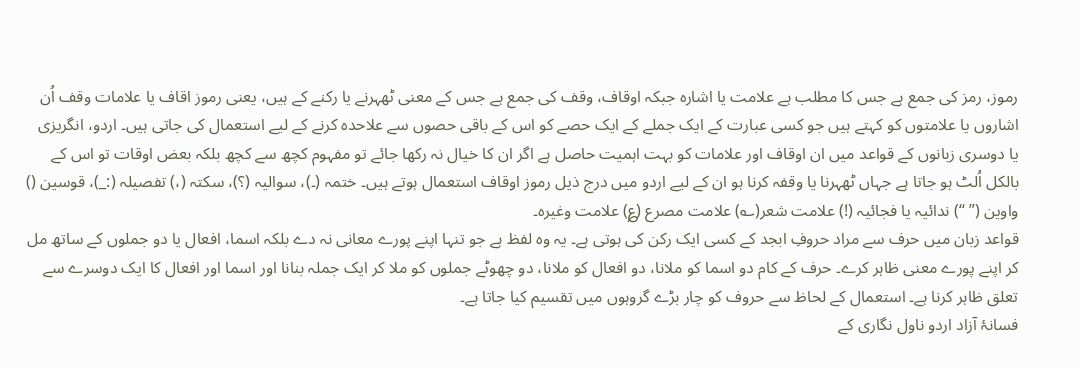رموز، رمز کی جمع ہے جس کا مطلب ہے علامت یا اشارہ جبکہ اوقاف، وقف کی جمع ہے جس کے معنی ٹھہرنے یا رکنے کے ہیں، یعنی رموز اقاف یا علامات وقف اُن اشاروں یا علامتوں کو کہتے ہیں جو کسی عبارت کے ایک جملے کے ایک حصے کو اس کے باقی حصوں سے علاحدہ کرنے کے لیے استعمال کی جاتی ہیں۔ اردو، انگریزی یا دوسری زبانوں کے قواعد میں ان اوقاف اور علامات کو بہت اہمیت حاصل ہے اگر ان کا خیال نہ رکھا جائے تو مفہوم کچھ سے کچھ بلکہ بعض اوقات تو اس کے بالکل اُلٹ ہو جاتا ہے جہاں ٹھہرنا یا وقفہ کرنا ہو ان کے لیے اردو میں درج ذیل رموز اوقاف استعمال ہوتے ہیں۔ ختمہ (۔)، سوالیہ (؟)، سکتہ (،) تفصیلہ (:_)، قوسین () واوین (” “) ندائیہ یا فجائیہ (!) علامت شعر(؎) علامت مصرع (؏) علامت وغیرہ۔
قواعد زبان میں حرف سے مراد حروفِ ابجد کے کسی ایک رکن کی ہوتی ہے۔ یہ وہ لفظ ہے جو تنہا اپنے پورے معانی نہ دے بلکہ اسما، افعال یا دو جملوں کے ساتھ مل کر اپنے پورے معنی ظاہر کرے۔ حرف کے کام دو اسما کو ملانا، دو افعال کو ملانا، دو چھوٹے جملوں کو ملا کر ایک جملہ بنانا اور اسما اور افعال کا ایک دوسرے سے تعلق ظاہر کرنا ہے۔ استعمال کے لحاظ سے حروف کو چار بڑے گروہوں میں تقسیم کیا جاتا ہے۔
فسانۂ آزاد اردو ناول نگاری کے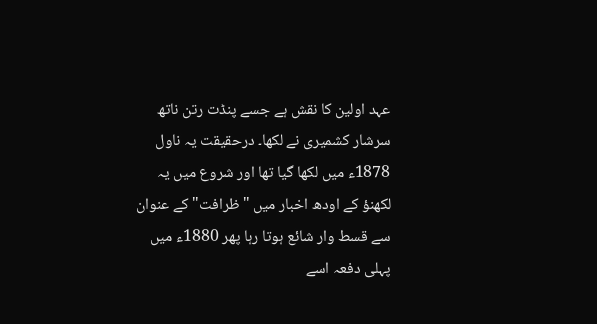عہد اولین کا نقش ہے جسے پنڈت رتن ناتھ سرشار کشمیری نے لکھا۔ درحقیقت یہ ناول 1878ء میں لکھا گیا تھا اور شروع میں یہ لکھنؤ کے اودھ اخبار میں "ظرافت" کے عنوان سے قسط وار شائع ہوتا رہا پھر 1880ء میں پہلی دفعہ اسے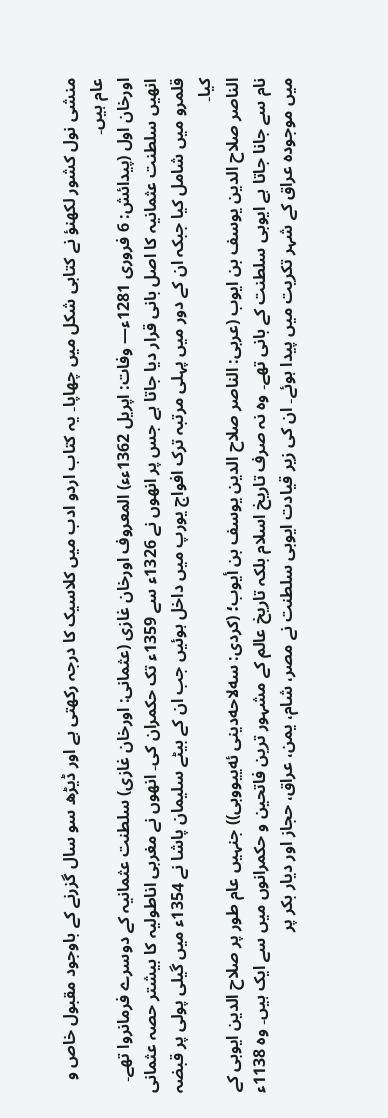منشی نول کشور لکھنؤ نے کتابی شکل میں چھاپا۔ یہ کتاب اردو ادب میں کلاسیک کا درجہ رکھتی ہے اور ڈیڑھ سو سال گزرنے کے باوجود مقبول خاص و عام ہیں۔
اورخان اول (پیدائش: 6 فروری 1281ء— وفات: اپریل 1362ءء) المعروف اورخان غازی (عثمانی: اورخان غازی) سلطنت عثمانیہ کے دوسرے فرمانروا تھے۔ انھیں سلطنت عثمانیہ کا اصل بانی قرار دیا جاتا ہے جس پر انھوں نے 1326ء سے 1359ء تک حکمران کی۔ انھوں نے مغربی اناطولیہ کا بیشتر حصہ عثمانی قلمرو میں شامل کیا جبکہ ان کے دور میں پہلی مرتبہ ترک افواج یورپ میں داخل ہوئیں جب ان کے بیٹے سلیمان پاشا نے 1354ء میں گیلی پولی پر قبضہ کیا۔
الناصر صلاح الدین یوسف بن ایوب (عربی: الناصر صلاح الدين يوسف بن أيوب؛ (کردی: سەلاحەدینی ئەییووبی)) جنہیں عام طور پر صلاح الدین ایوبی کے نام سے جانا جاتا ہے ایوبی سلطنت کے بانی تھے۔ وہ نہ صرف تاریخ اسلام بلکہ تاریخ عالم کے مشہور ترین فاتحین و حکمرانوں میں سے ایک ہیں۔ وہ 1138ء میں موجودہ عراق کے شہر تکریت میں پیدا ہوئے۔ ان کی زیر قیادت ایوبی سلطنت نے مصر، شام، یمن، عراق، حجاز اور دیار بکر پر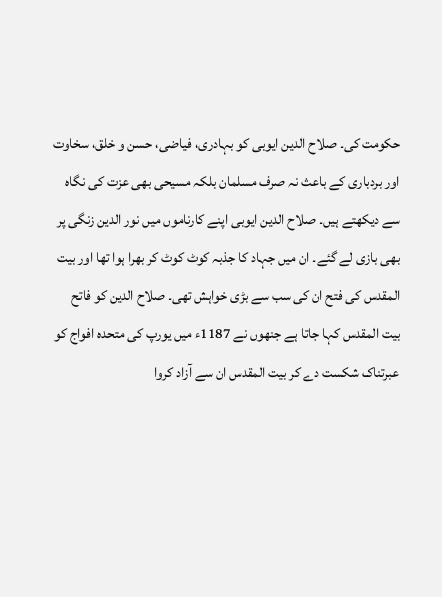حکومت کی۔ صلاح الدین ایوبی کو بہادری، فیاضی، حسن و خلق، سخاوت اور بردباری کے باعث نہ صرف مسلمان بلکہ مسیحی بھی عزت کی نگاہ سے دیکھتے ہیں۔ صلاح الدین ایوبی اپنے کارناموں میں نور الدین زنگی پر بھی بازی لے گئے۔ ان میں جہاد کا جذبہ کوٹ کوٹ کر بھرا ہوا تھا اور بیت المقدس کی فتح ان کی سب سے بڑی خواہش تھی۔ صلاح الدین کو فاتح بیت المقدس کہا جاتا ہے جنھوں نے 1187ء میں یورپ کی متحدہ افواج کو عبرتناک شکست دے کر بیت المقدس ان سے آزاد کروا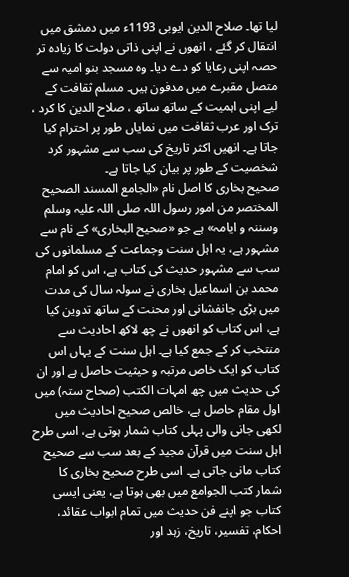لیا تھا۔ صلاح الدین ایوبی 1193ء میں دمشق میں انتقال کر گئے ، انھوں نے اپنی ذاتی دولت کا زیادہ تر حصہ اپنی رعایا کو دے دیا۔ وہ مسجد بنو امیہ سے متصل مقبرے میں مدفون ہیں۔ مسلم ثقافت کے لیے اپنی اہمیت کے ساتھ ساتھ ، صلاح الدین کا کرد ، ترک اور عرب ثقافت میں نمایاں طور پر احترام کیا جاتا ہے۔ انھیں اکثر تاریخ کی سب سے مشہور کرد شخصیت کے طور پر بیان کیا جاتا ہے۔
صحیح بخاری کا اصل نام «الجامع المسند الصحیح المختصر من امور رسول اللہ صلی اللہ علیہ وسلم وسننہ و ایامہ» ہے جو «صحیح البخاری» کے نام سے مشہور ہے، یہ اہل سنت وجماعت کے مسلمانوں کی سب سے مشہور حدیث کی کتاب ہے، اس کو امام محمد بن اسماعیل بخاری نے سولہ سال کی مدت میں بڑی جانفشانی اور محنت کے ساتھ تدوین کیا ہے، اس کتاب کو انھوں نے چھ لاکھ احادیث سے منتخب کر کے جمع کیا ہے۔ اہل سنت کے یہاں اس کتاب کو ایک خاص مرتبہ و حیثیت حاصل ہے اور ان کی حدیث میں چھ امہات الکتب (صحاح ستہ) میں اول مقام حاصل ہے، خالص صحیح احادیث میں لکھی جانی والی پہلی کتاب شمار ہوتی ہے، اسی طرح اہل سنت میں قرآن مجید کے بعد سب سے صحیح کتاب مانی جاتی ہے۔ اسی طرح صحیح بخاری کا شمار کتب الجوامع میں بھی ہوتا ہے، یعنی ایسی کتاب جو اپنے فن حدیث میں تمام ابواب عقائد، احکام، تفسیر، تاریخ، زہد اور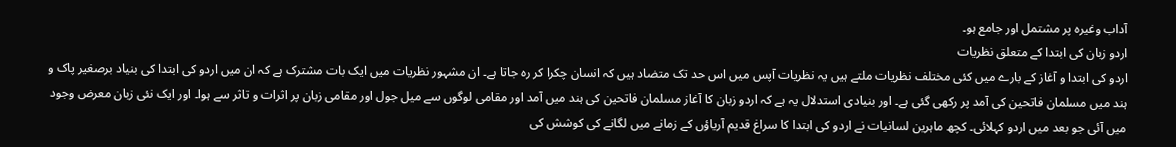آداب وغیرہ پر مشتمل اور جامع ہو۔
اردو زبان کی ابتدا کے متعلق نظریات
اردو کی ابتدا و آغاز کے بارے میں کئی مختلف نظریات ملتے ہیں یہ نظریات آپس میں اس حد تک متضاد ہیں کہ انسان چکرا کر رہ جاتا ہے۔ ان مشہور نظریات میں ایک بات مشترک ہے کہ ان میں اردو کی ابتدا کی بنیاد برصغیر پاک و ہند میں مسلمان فاتحین کی آمد پر رکھی گئی ہے۔ اور بنیادی استدلال یہ ہے کہ اردو زبان کا آغاز مسلمان فاتحین کی ہند میں آمد اور مقامی لوگوں سے میل جول اور مقامی زبان پر اثرات و تاثر سے ہوا۔ اور ایک نئی زبان معرض وجود میں آئی جو بعد میں اردو کہلائی۔ کچھ ماہرین لسانیات نے اردو کی ابتدا کا سراغ قدیم آریاؤں کے زمانے میں لگانے کی کوشش کی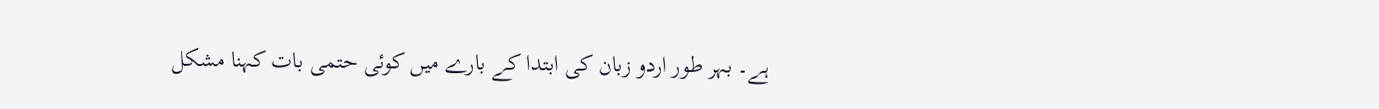ہے۔ بہر طور اردو زبان کی ابتدا کے بارے میں کوئی حتمی بات کہنا مشکل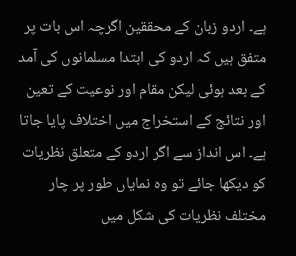ہے۔ اردو زبان کے محققین اگرچہ اس بات پر متفق ہیں کہ اردو کی ابتدا مسلمانوں کی آمد کے بعد ہوئی لیکن مقام اور نوعیت کے تعین اور نتائج کے استخراج میں اختلاف پایا جاتا ہے۔ اس انداز سے اگر اردو کے متعلق نظریات کو دیکھا جائے تو وہ نمایاں طور پر چار مختلف نظریات کی شکل میں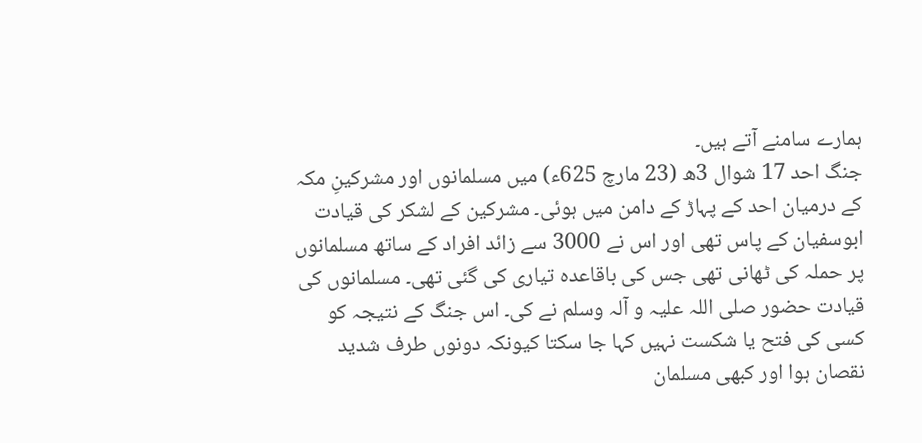ہمارے سامنے آتے ہیں۔
جنگ احد 17 شوال 3ھ (23 مارچ 625ء) میں مسلمانوں اور مشرکینِ مکہ کے درمیان احد کے پہاڑ کے دامن میں ہوئی۔ مشرکین کے لشکر کی قیادت ابوسفیان کے پاس تھی اور اس نے 3000 سے زائد افراد کے ساتھ مسلمانوں پر حملہ کی ٹھانی تھی جس کی باقاعدہ تیاری کی گئی تھی۔ مسلمانوں کی قیادت حضور صلی اللہ علیہ و آلہ وسلم نے کی۔ اس جنگ کے نتیجہ کو کسی کی فتح یا شکست نہیں کہا جا سکتا کیونکہ دونوں طرف شدید نقصان ہوا اور کبھی مسلمان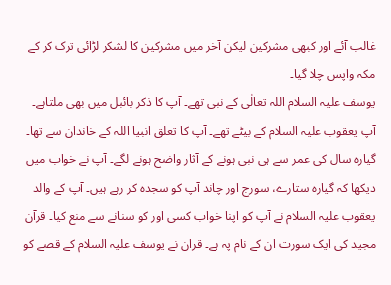غالب آئے اور کبھی مشرکین لیکن آخر میں مشرکین کا لشکر لڑائی ترک کر کے مکہ واپس چلا گیا۔
یوسف علیہ السلام اللہ تعالٰی کے نبی تھے۔ آپ کا ذکر بائبل میں بھی ملتاہے۔ آپ یعقوب علیہ السلام کے بیٹے تھے۔ آپ کا تعلق انبیا اللہ کے خاندان سے تھا۔ گیارہ سال کی عمر سے ہی نبی ہونے کے آثار واضح ہونے لگے۔ آپ نے خواب میں دیکھا کہ گیارہ ستارے، سورج اور چاند آپ کو سجدہ کر رہے ہیں۔ آپ کے والد یعقوب علیہ السلام نے آپ کو اپنا خواب کسی اور کو سنانے سے منع کیا۔ قرآن مجید کی ایک سورت ان کے نام پہ ہے۔ قران نے یوسف علیہ السلام کے قصے کو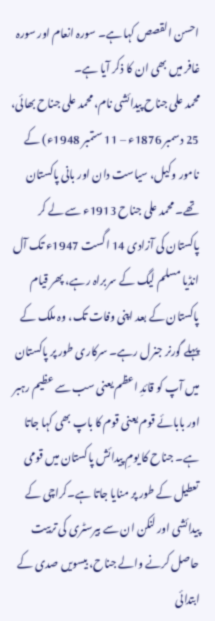احسن القصص کہا ہے۔ سورہ انعام اور سورہ غافر میں بھی ان کا ذکر آیا ہے۔
محمد علی جناح پیدائشی نام، محمد علی جناح بھائی، 25 دسمبر 1876ء – 11 ستمبر 1948ء) کے نامور وکیل، سیاست دان اور بانی پاکستان تھے۔ محمد علی جناح 1913ء سے لے کر پاکستان کی آزادی 14 اگست 1947ء تک آل انڈیا مسلم لیگ کے سربراہ رہے، پھر قیام پاکستان کے بعد اپنی وفات تک، وہ ملک کے پہلے گورنر جنرل رہے۔ سرکاری طور پر پاکستان میں آپ کو قائدِ اعظم یعنی سب سے عظیم رہبر اور بابائے قوم یعنی قوم کا باپ بھی کہا جاتا ہے۔ جناح کا یومِ پیدائش پاکستان میں قومی تعطیل کے طور پر منایا جاتا ہے۔کراچی کے پیدائشی اور لنکن ان سے بیرسٹری کی تربیت حاصل کرنے والے جناح، بیسویں صدی کے ابتدائی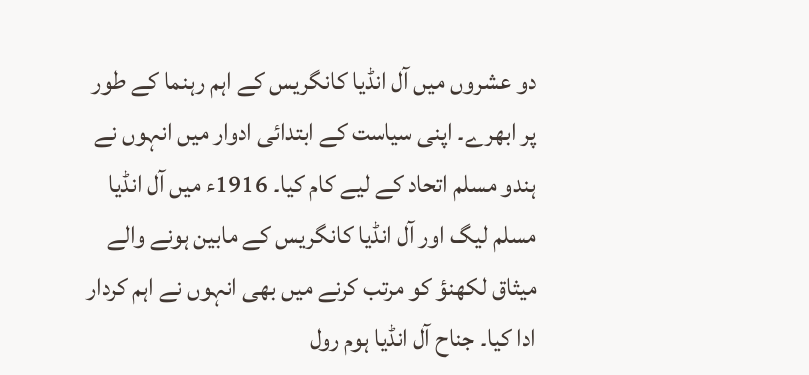دو عشروں میں آل انڈیا کانگریس کے اہم رہنما کے طور پر ابھرے۔ اپنی سیاست کے ابتدائی ادوار میں انہوں نے ہندو مسلم اتحاد کے لیے کام کیا۔ 1916ء میں آل انڈیا مسلم لیگ اور آل انڈیا کانگریس کے مابین ہونے والے میثاق لکھنؤ کو مرتب کرنے میں بھی انہوں نے اہم کردار ادا کیا۔ جناح آل انڈیا ہوم رول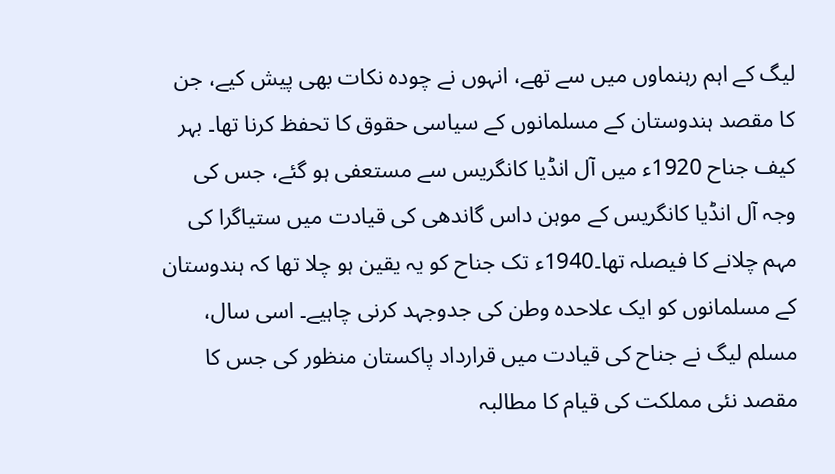لیگ کے اہم رہنماوں میں سے تھے، انہوں نے چودہ نکات بھی پیش کیے، جن کا مقصد ہندوستان کے مسلمانوں کے سیاسی حقوق کا تحفظ کرنا تھا۔ بہر کیف جناح 1920ء میں آل انڈیا کانگریس سے مستعفی ہو گئے، جس کی وجہ آل انڈیا کانگریس کے موہن داس گاندھی کی قیادت میں ستیاگرا کی مہم چلانے کا فیصلہ تھا۔1940ء تک جناح کو یہ یقین ہو چلا تھا کہ ہندوستان کے مسلمانوں کو ایک علاحدہ وطن کی جدوجہد کرنی چاہیے۔ اسی سال، مسلم لیگ نے جناح کی قیادت میں قرارداد پاکستان منظور کی جس کا مقصد نئی مملکت کی قیام کا مطالبہ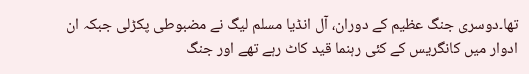تھا۔دوسری جنگ عظیم کے دوران، آل انڈیا مسلم لیگ نے مضبوطی پکڑلی جبکہ ان ادوار میں کانگریس کے کئی رہنما قید کاٹ رہے تھے اور جنگ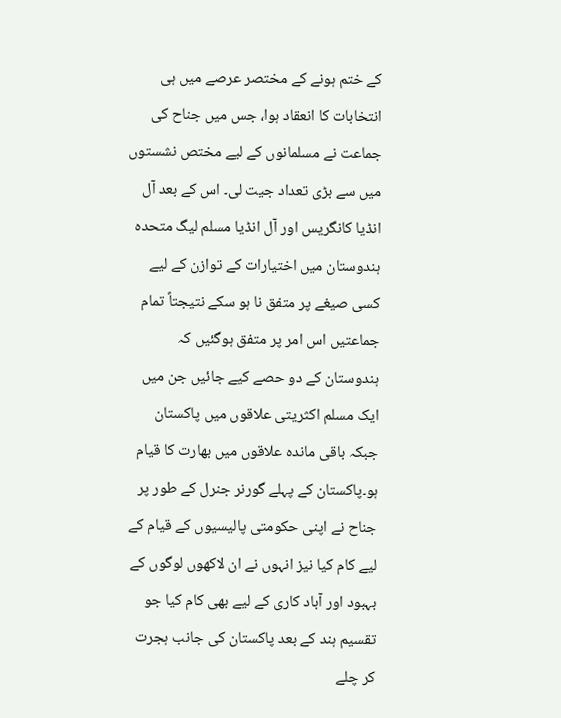کے ختم ہونے کے مختصر عرصے میں ہی انتخابات کا انعقاد ہوا، جس میں جناح کی جماعت نے مسلمانوں کے لیے مختص نشستوں میں سے بڑی تعداد جیت لی۔ اس کے بعد آل انڈیا کانگریس اور آل انڈیا مسلم لیگ متحدہ ہندوستان میں اختیارات کے توازن کے لیے کسی صیغے پر متفق نا ہو سکے نتیجتاً تمام جماعتیں اس امر پر متفق ہوگئیں کہ ہندوستان کے دو حصے کیے جائیں جن میں ایک مسلم اکثریتی علاقوں میں پاکستان جبکہ باقی ماندہ علاقوں میں بھارت کا قیام ہو۔پاکستان کے پہلے گورنر جنرل کے طور پر جناح نے اپنی حکومتی پالیسیوں کے قیام کے لیے کام کیا نیز انہوں نے ان لاکھوں لوگوں کے بہبود اور آباد کاری کے لیے بھی کام کیا جو تقسیم ہند کے بعد پاکستان کی جانب ہجرت کر چلے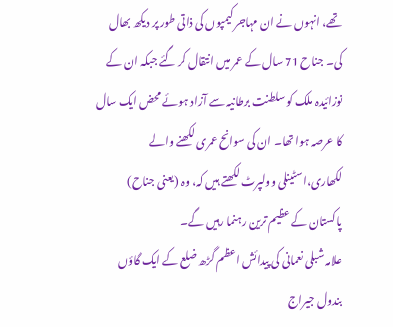تھے، انہوں نے ان مہاجر کیمپوں کی ذاتی طور پر دیکھ بھال کی۔ جناح 71 سال کے عمر میں انتقال کر گئے جبکہ ان کے نوزائیدہ ملک کو سلطنت برطانیہ سے آزاد ہوئے محض ایک سال کا عرصہ ہوا تھا۔ ان کی سوانح عمری لکھنے والے لکھاری،اسٹینلی وولپرٹ لکھتے ہیں کہ، وہ (یعنی جناح) پاکستان کے عظیم ترین رہنما رہیں گے۔
علامہ شبلی نعمانی کی پیدائش اعظم گڑھ ضلع کے ایک گاؤں بندول جیراج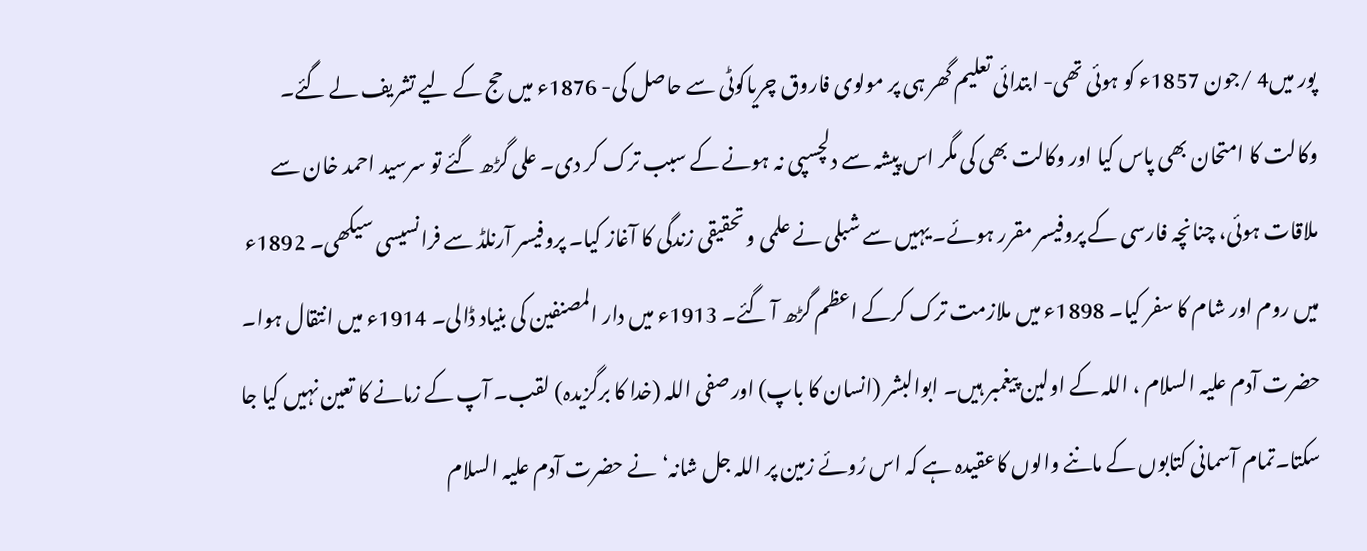پور میں4 /جون 1857ء کو ہوئی تھی- ابتدائی تعلیم گھر ہی پر مولوی فاروق چریاکوٹی سے حاصل کی- 1876ء میں حج کے لیے تشریف لے گئے۔ وکالت کا امتحان بھی پاس کیا اور وکالت بھی کی مگر اس پیشہ سے دلچسپی نہ ہونے کے سبب ترک کر دی۔ علی گڑھ گئے تو سرسید احمد خان سے ملاقات ہوئی، چنانچہ فارسی کے پروفیسر مقرر ہوئے۔ یہیں سے شبلی نے علمی و تحقیقی زندگی کا آغاز کیا۔ پروفیسر آرنلڈ سے فرانسیسی سیکھی۔ 1892ء میں روم اور شام کا سفر کیا۔ 1898ء میں ملازمت ترک کرکے اعظم گڑھ آ گئے۔ 1913ء میں دار المصنفین کی بنیاد ڈالی۔ 1914ء میں انتقال ہوا۔
حضرت آدم علیہ السلام ، اللہ کے اولین پیغمبر ہیں۔ ابوالبشر (انسان کا باپ) اور صفی اللہ (خدا کا برگزیدہ) لقب۔ آپ کے زمانے کا تعین نہیں کیا جا سکتا۔تمام آسمانی کتابوں کے ماننے والوں کاعقیدہ ہے کہ اس رُوئے زمین پر اللہ جل شانہ‘نے حضرت آدم علیہ السلام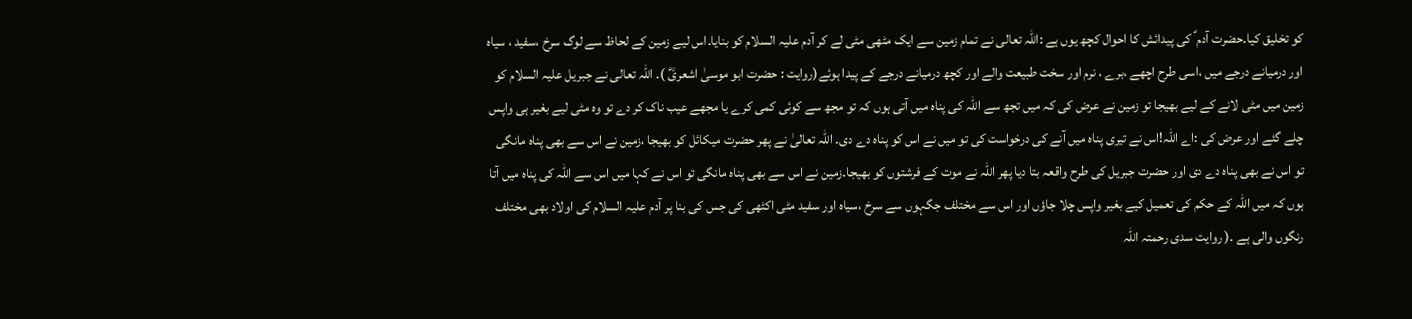کو تخلیق کیا۔حضرت آدم ؑ کی پیدائش کا احوال کچھ یوں ہے :اللہ تعالی نے تمام زمین سے ایک مٹھی مٹی لے کر آدم علیہ السلام کو بنایا۔اس لیے زمین کے لحاظ سے لوگ سرخ ،سفید ، سیاہ اور درمیانے درجے میں ،اسی طرح اچھے ،برے ، نرم اور سخت طبیعت والے اور کچھ درمیانے درجے کے پیدا ہوئے(روایت : حضرت ابو موسیٰ اشعریؓ )۔ اللہ تعالی نے جبریل علیہ السلام کو زمین میں مٹی لانے کے لیے بھیجا تو زمین نے عرض کی کہ میں تجھ سے اللہ کی پناہ میں آتی ہوں کہ تو مجھ سے کوئی کمی کرے یا مجھے عیب ناک کر دے تو وہ مٹی لیے بغیر ہی واپس چلے گئے اور عرض کی :اے اللہ!اس نے تیری پناہ میں آنے کی درخواست کی تو میں نے اس کو پناہ دے دی۔ اللہ تعالیٰ نے پھر حضرت میکائل کو بھیجا ،زمین نے اس سے بھی پناہ مانگی تو اس نے بھی پناہ دے دی اور حضرت جبریل کی طرح واقعہ بتا دیا پھر اللہ نے موت کے فرشتوں کو بھیجا۔زمین نے اس سے بھی پناہ مانگی تو اس نے کہا میں اس سے اللہ کی پناہ میں آتا ہوں کہ میں اللہ کے حکم کی تعمیل کیے بغیر واپس چلا جاؤں اور اس سے مختلف جگہوں سے سرخ ،سیاہ اور سفید مٹی اکٹھی کی جس کی بنا پر آدم علیہ السلام کی اولاد بھی مختلف رنگوں والی ہے ۔( روایت سدی رحمتہ اللہ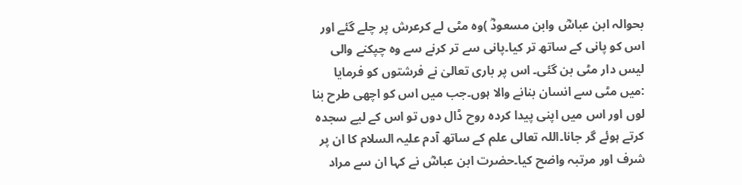بحوالہ ابن عباسؓ وابن مسعودؓ )وہ مٹی لے کرعرش پر چلے گئے اور اس کو پانی کے ساتھ تر کیا۔پانی سے تر کرنے سے وہ چپکنے والی لیس دار مٹی بن گئی۔ اس پر باری تعالیٰ نے فرشتوں کو فرمایا :میں مٹی سے انسان بنانے والا ہوں۔جب میں اس کو اچھی طرح بنا لوں اور اس میں اپنی پیدا کردہ روح ڈال دوں تو اس کے لیے سجدہ کرتے ہوئے گر جانا۔اللہ تعالی علم کے ساتھ آدم علیہ السلام کا ان پر شرف اور مرتبہ واضح کیا۔حضرت ابن عباسؓ نے کہا ان سے مراد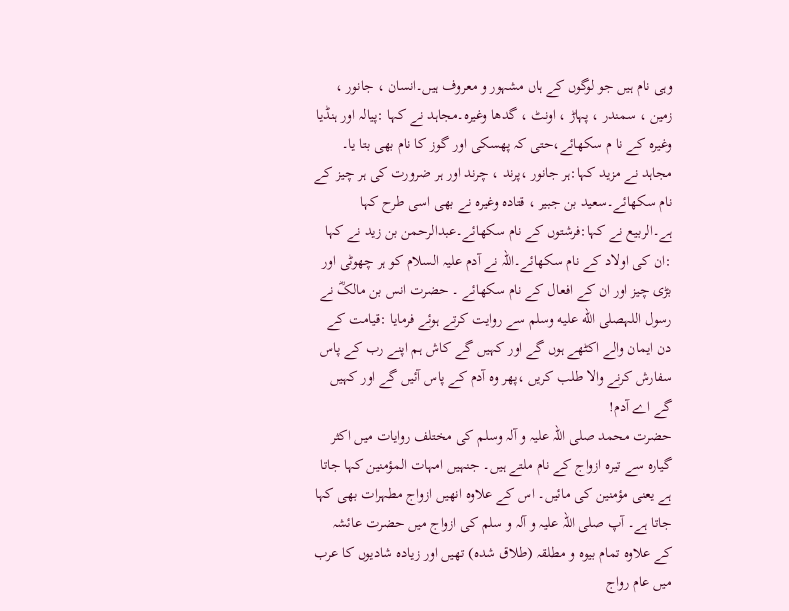وہی نام ہیں جو لوگوں کے ہاں مشہور و معروف ہیں۔انسان ، جانور ، زمین ، سمندر ، پہاڑ ، اونٹ ، گدھا وغیرہ۔مجاہد نے کہا :پیالہ اور ہنڈیا وغیرہ کے نا م سکھائے،حتی کہ پھسکی اور گوز کا نام بھی بتا یا۔ مجاہد نے مزید کہا:ہر جانور ،پرند ، چرند اور ہر ضرورت کی ہر چیز کے نام سکھائے۔سعید بن جبیر ، قتادہ وغیرہ نے بھی اسی طرح کہا ہے۔الربیع نے کہا:فرشتوں کے نام سکھائے۔عبدالرحمن بن زید نے کہا :ان کی اولاد کے نام سکھائے۔اللہ نے آدم علیہ السلام کو ہر چھوٹی اور بڑی چیز اور ان کے افعال کے نام سکھائے ۔ حضرت انس بن مالکؓ نے رسول اللہصلى الله عليه وسلم سے روایت کرتے ہوئے فرمایا :قیامت کے دن ایمان والے اکٹھے ہوں گے اور کہیں گے کاش ہم اپنے رب کے پاس سفارش کرنے والا طلب کریں ،پھر وہ آدم کے پاس آئیں گے اور کہیں گے اے آدم!
حضرت محمد صلی اللہ علیہ و آلہ وسلم کی مختلف روایات میں اکثر گیارہ سے تیرہ ازواج کے نام ملتے ہیں۔ جنہیں امہات المؤمنین کہا جاتا ہے یعنی مؤمنین کی مائیں۔ اس کے علاوہ انھیں ازواج مطہرات بھی کہا جاتا ہے۔ آپ صلی اللہ علیہ و آلہ و سلم کی ازواج میں حضرت عائشہ کے علاوہ تمام بیوہ و مطلقہ (طلاق شدہ) تھیں اور زیادہ شادیوں کا عرب میں عام رواج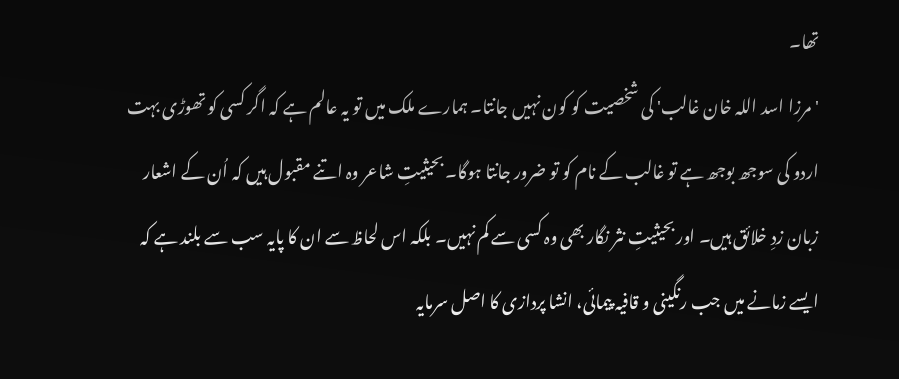تھا۔
'مرزا اسد اللہ خان غالب' کی شخصیت کو کون نہیں جانتا۔ ہمارے ملک میں تو یہ عالم ہے کہ اگر کسی کو تھوڑی بہت اردو کی سوجھ بوجھ ہے تو غالب کے نام کو تو ضرور جانتا ہوگا۔ بحیثیتِ شاعر وہ اتنے مقبول ہیں کہ اُن کے اشعار زبان زدِ خلائق ہیں۔ اور بحیثیتِ نثر نگار بھی وہ کسی سے کم نہیں۔ بلکہ اس لحاظ سے ان کا پایہ سب سے بلند ہے کہ ایسے زمانے میں جب رنگینی و قافیہ پیمائی، انشا پردازی کا اصل سرمایہ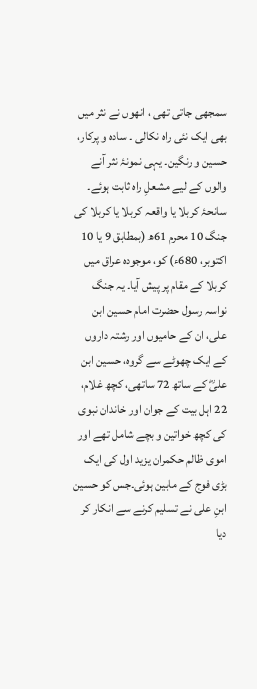سمجھی جاتی تھی ، انھوں نے نثر میں بھی ایک نئی راہ نکالی ۔ سادہ و پرکار، حسین و رنگین۔ یہی نمونۂ نثر آنے والوں کے لیے مشعلِ راہ ثابت ہوئے۔
سانحۂ کربلا یا واقعہ کربلا یا کربلا کی جنگ 10 محرم 61ھ (بمطابق 9 یا 10 اکتوبر، 680ء) کو، موجودہ عراق میں کربلا کے مقام پر پیش آیا۔ یہ جنگ نواسہ رسول حضرت امام حسین ابن علی، ان کے حامیوں اور رشتہ داروں کے ایک چھوٹے سے گروہ، حسین ابن علیؓ کے ساتھ 72 ساتھی، کچھ غلام، 22 اہل بیت کے جوان اور خاندان نبوی کی کچھ خواتین و بچے شامل تھے اور اموی ظالم حکمران یزید اول کی ایک بڑی فوج کے مابین ہوئی۔جس کو حسین ابنِ علی نے تسلیم کرنے سے انکار کر دیا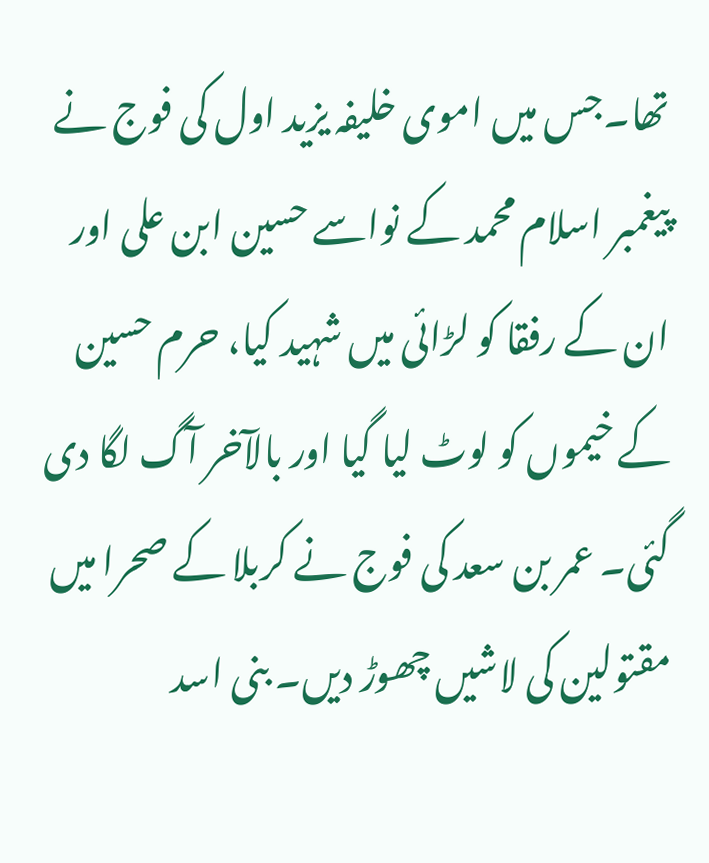تھا۔جس میں اموی خلیفہ یزید اول کی فوج نے پیغمبر اسلام محمد کے نواسے حسین ابن علی اور ان کے رفقا کو لڑائی میں شہید کیا، حرم حسین کے خیموں کو لوٹ لیا گیا اور بالآخر آگ لگا دی گئی۔ عمر بن سعد کی فوج نے کربلا کے صحرا میں مقتولین کی لاشیں چھوڑ دیں۔ بنی اسد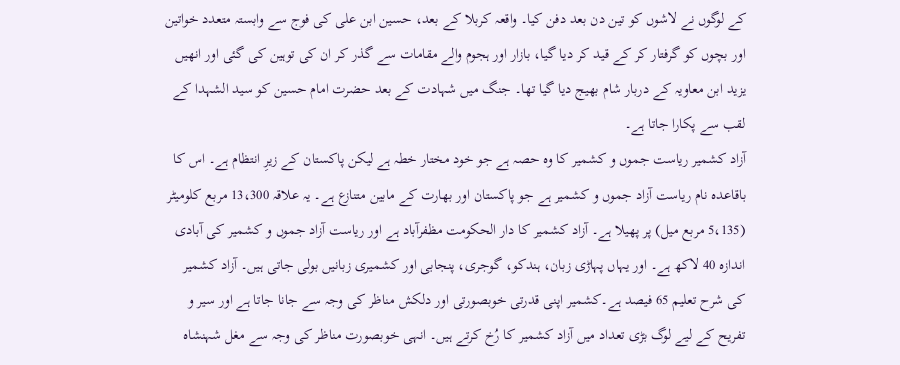کے لوگوں نے لاشوں کو تین دن بعد دفن کیا۔ واقعہ کربلا کے بعد، حسین ابن علی کی فوج سے وابستہ متعدد خواتین اور بچوں کو گرفتار کر کے قید کر دیا گیا، بازار اور ہجوم والے مقامات سے گذر کر ان کی توہین کی گئی اور انھیں یزید ابن معاویہ کے دربار شام بھیج دیا گیا تھا۔ جنگ میں شہادت کے بعد حضرت امام حسین کو سید الشہدا کے لقب سے پکارا جاتا ہے۔
آزاد کشمیر ریاست جموں و کشمیر کا وہ حصہ ہے جو خود مختار خطہ ہے لیکن پاکستان کے زیرِ انتظام ہے۔ اس کا باقاعدہ نام ریاست آزاد جموں و کشمیر ہے جو پاکستان اور بھارت کے مابین متنازع ہے۔ یہ علاقہ 13،300 مربع کلومیٹر (5،135 مربع میل) پر پھیلا ہے۔ آزاد کشمیر کا دار الحکومت مظفرآباد ہے اور ریاست آزاد جموں و کشمیر کی آبادی اندازہ 40 لاکھ ہے۔ اور یہاں پہاڑی زبان، ہندکو، گوجری، پنجابی اور کشمیری زبانیں بولی جاتی ہیں۔ آزاد کشمیر کی شرح تعلیم 65 فیصد ہے۔کشمیر اپنی قدرتی خوبصورتی اور دلکش مناظر کی وجہ سے جانا جاتا ہے اور سیر و تفریح کے لیے لوگ بڑی تعداد میں آزاد کشمیر کا رُخ کرتے ہیں۔ انہی خوبصورت مناظر کی وجہ سے مغل شہنشاہ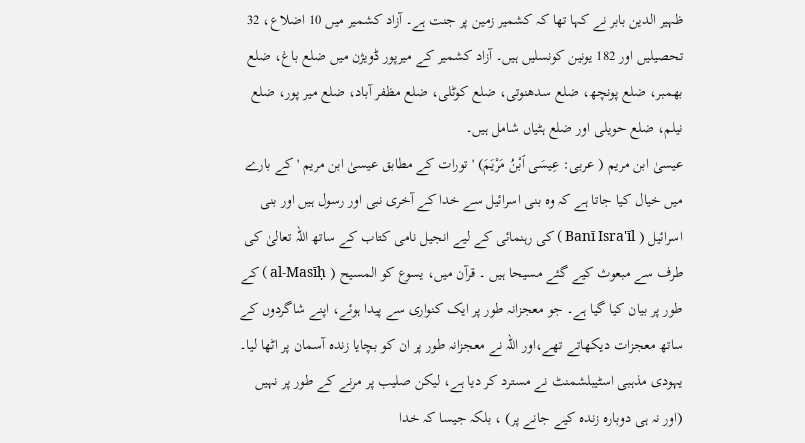ظہیر الدین بابر نے کہا تھا کہ کشمیر زمین پر جنت ہے۔ آزاد کشمیر میں 10 اضلاع، 32 تحصیلیں اور 182 یونین کونسلیں ہیں۔ آزاد کشمیر کے میرپور ڈویژن میں ضلع باغ، ضلع بھمبر، ضلع پونچھ، ضلع سدھنوتی، ضلع کوٹلی، ضلع مظفر آباد، ضلع میر پور، ضلع نیلم، ضلع حویلی اور ضلع ہٹیاں شامل ہیں۔
عیسیٰ ابن مریم ( عربی: عِيسَى ٱبْنُ مَرْيَمَ) ' تورات کے مطابق عیسیٰ ابن مریم ' کے بارے میں خیال کیا جاتا ہے کہ وہ بنی اسرائیل سے خدا کے آخری نبی اور رسول ہیں اور بنی اسرائیل ( Banī Isra'īl ) کی رہنمائی کے لیے انجیل نامی کتاب کے ساتھ اللہ تعالیٰ کی طرف سے مبعوث کیے گئے مسیحا ہیں ۔ قرآن میں، یسوع کو المسیح ( al-Masīḥ ) کے طور پر بیان کیا گیا ہے۔ جو معجزانہ طور پر ایک کنواری سے پیدا ہوئے، اپنے شاگردوں کے ساتھ معجزات دیکھاتے تھے،اور اللہ نے معجزانہ طور پر ان کو بچایا زندہ آسمان پر اٹھا لیا۔ یہودی مذہبی اسٹیبلشمنٹ نے مسترد کر دیا ہے، لیکن صلیب پر مرنے کے طور پر نہیں (اور نہ ہی دوبارہ زندہ کیے جانے پر) ، بلکہ جیسا کہ خدا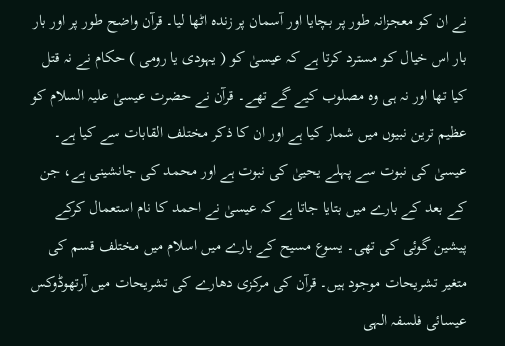نے ان کو معجزانہ طور پر بچایا اور آسمان پر زندہ اٹھا لیا۔ قرآن واضح طور پر اور بار بار اس خیال کو مسترد کرتا ہے کہ عیسیٰ کو ( یہودی یا رومی ) حکام نے نہ قتل کیا تھا اور نہ ہی وہ مصلوب کیے گے تھے۔ قرآن نے حضرت عیسیٰ علیہ السلام کو عظیم ترین نبیوں میں شمار کیا ہے اور ان کا ذکر مختلف القابات سے کیا ہے۔ عیسیٰ کی نبوت سے پہلے یحییٰ کی نبوت ہے اور محمد کی جانشینی ہے، جن کے بعد کے بارے میں بتایا جاتا ہے کہ عیسیٰ نے احمد کا نام استعمال کرکے پیشین گوئی کی تھی۔ یسوع مسیح کے بارے میں اسلام میں مختلف قسم کی متغیر تشریحات موجود ہیں۔ قرآن کی مرکزی دھارے کی تشریحات میں آرتھوڈوکس عیسائی فلسفہ الہی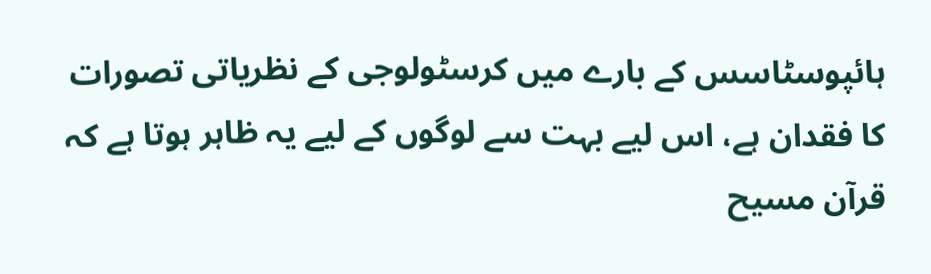ہائپوسٹاسس کے بارے میں کرسٹولوجی کے نظریاتی تصورات کا فقدان ہے، اس لیے بہت سے لوگوں کے لیے یہ ظاہر ہوتا ہے کہ قرآن مسیح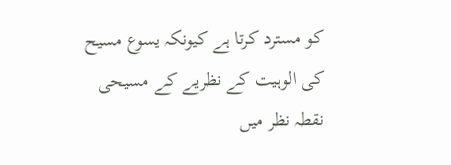کو مسترد کرتا ہے کیونکہ یسوع مسیح کی الوہیت کے نظریے کے مسیحی نقطہ نظر میں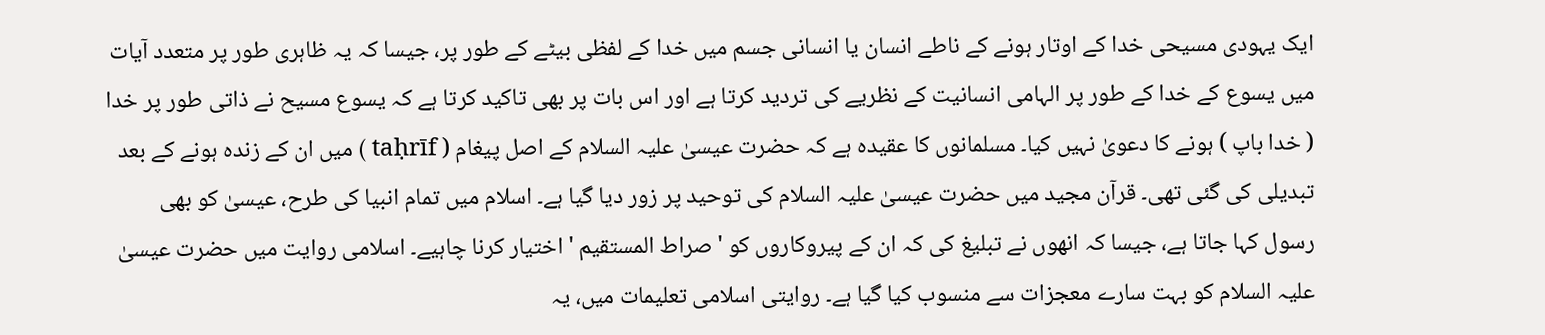ایک یہودی مسیحی خدا کے اوتار ہونے کے ناطے انسان یا انسانی جسم میں خدا کے لفظی بیٹے کے طور پر، جیسا کہ یہ ظاہری طور پر متعدد آیات میں یسوع کے خدا کے طور پر الہامی انسانیت کے نظریے کی تردید کرتا ہے اور اس بات پر بھی تاکید کرتا ہے کہ یسوع مسیح نے ذاتی طور پر خدا ( خدا باپ ) ہونے کا دعویٰ نہیں کیا۔ مسلمانوں کا عقیدہ ہے کہ حضرت عیسیٰ علیہ السلام کے اصل پیغام ( taḥrīf ) میں ان کے زندہ ہونے کے بعد تبدیلی کی گئی تھی۔ قرآن مجید میں حضرت عیسیٰ علیہ السلام کی توحید پر زور دیا گیا ہے۔ اسلام میں تمام انبیا کی طرح، عیسیٰ کو بھی رسول کہا جاتا ہے، جیسا کہ انھوں نے تبلیغ کی کہ ان کے پیروکاروں کو ' صراط المستقیم ' اختیار کرنا چاہیے۔ اسلامی روایت میں حضرت عیسیٰ علیہ السلام کو بہت سارے معجزات سے منسوب کیا گیا ہے۔ روایتی اسلامی تعلیمات میں، یہ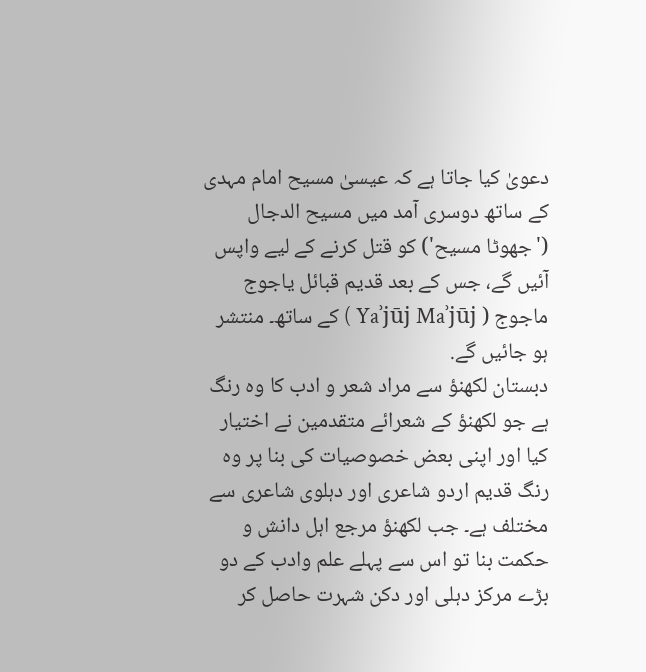دعویٰ کیا جاتا ہے کہ عیسیٰ مسیح امام مہدی کے ساتھ دوسری آمد میں مسیح الدجال ('جھوٹا مسیح') کو قتل کرنے کے لیے واپس آئیں گے، جس کے بعد قدیم قبائل یاجوج ماجوج ( Yaʾjūj Maʾjūj ) کے ساتھ۔ منتشر ہو جائیں گے.
دبستان لکھنؤ سے مراد شعر و ادب کا وہ رنگ ہے جو لکھنؤ کے شعرائے متقدمین نے اختیار کیا اور اپنی بعض خصوصیات کی بنا پر وہ رنگ قدیم اردو شاعری اور دہلوی شاعری سے مختلف ہے۔ جب لکھنؤ مرجع اہل دانش و حکمت بنا تو اس سے پہلے علم وادب کے دو بڑے مرکز دہلی اور دکن شہرت حاصل کر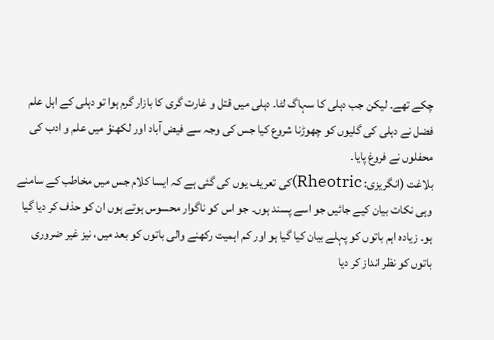چکے تھے۔ لیکن جب دہلی کا سہاگ لٹا۔ دہلی میں قتل و غارت گری کا بازار گرم ہوا تو دہلی کے اہل علم فضل نے دہلی کی گلیوں کو چھوڑنا شروع کیا جس کی وجہ سے فیض آباد اور لکھنؤ میں علم و ادب کی محفلوں نے فروغ پایا۔
بلاغت (انگریزی: Rheotric)کی تعریف یوں کی گئی ہے کہ ایسا کلام جس میں مخاطب کے سامنے وہی نکات بیان کیے جائیں جو اسے پسند ہوں۔ جو اس کو ناگوار محسوس ہوتے ہوں ان کو حذف کر دیا گیا ہو۔ زیادہ اہم باتوں کو پہلے بیان کیا گیا ہو اور کم اہمیت رکھنے والی باتوں کو بعد میں، نیز غیر ضروری باتوں کو نظر انداز کر دیا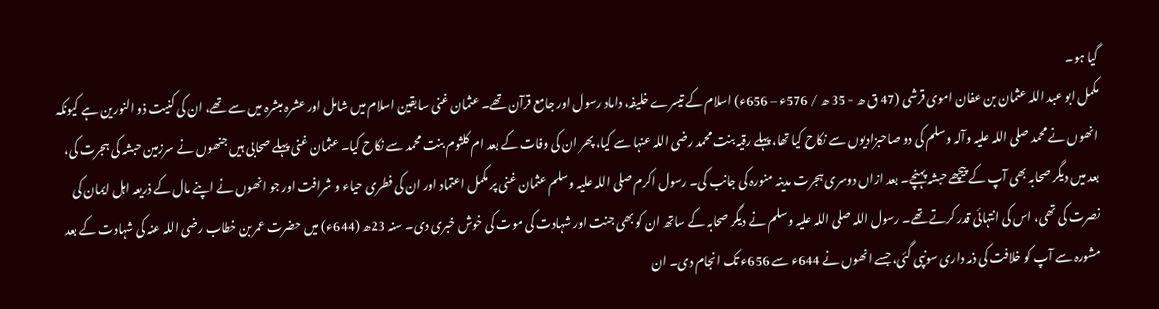گیا ہو۔
مکمل ابو عبد اللہ عثمان بن عفان اموی قرشی (47 ق ھ - 35 ھ / 576ء – 656ء) اسلام کے تیسرے خلیفہ، داماد رسول اور جامع قرآن تھے۔ عثمان غنی سابقین اسلام میں شامل اور عشرہ مبشرہ میں سے تھے، ان کی کنیت ذو النورین ہے کیونکہ انھوں نے محمد صلی اللہ علیہ وآلہ وسلم کی دو صاحبزادیوں سے نکاح کیا تھا، پہلے رقیہ بنت محمد رضی اللہ عنہا سے کیا، پھر ان کی وفات کے بعد ام کلثوم بنت محمد سے نکاح کیا۔ عثمان غنی پہلے صحابی ہیں جنھوں نے سرزمین حبشہ کی ہجرت کی، بعد میں دیگر صحابہ بھی آپ کے پیچھے حبشہ پہنچے۔ بعد ازاں دوسری ہجرت مدینہ منورہ کی جانب کی۔ رسول اکرم صلی اللہ علیہ وسلم عثمان غنی پر مکمل اعتماد اور ان کی فطری حیاء و شرافت اور جو انھوں نے اپنے مال کے ذریعہ اہل ایمان کی نصرت کی تھی، اس کی انتہائی قدر کرتے تھے۔ رسول اللہ صلی اللہ علیہ وسلم نے دیگر صحابہ کے ساتھ ان کو بھی جنت اور شہادت کی موت کی خوش خبری دی۔ سنہ 23ھ (644ء) میں حضرت عمر بن خطاب رضی اللہ عنہ کی شہادت کے بعد مشورہ سے آپ کو خلافت کی ذمہ داری سونپی گئی، جسے انھوں نے 644ء سے 656ء تک انجام دی۔ ان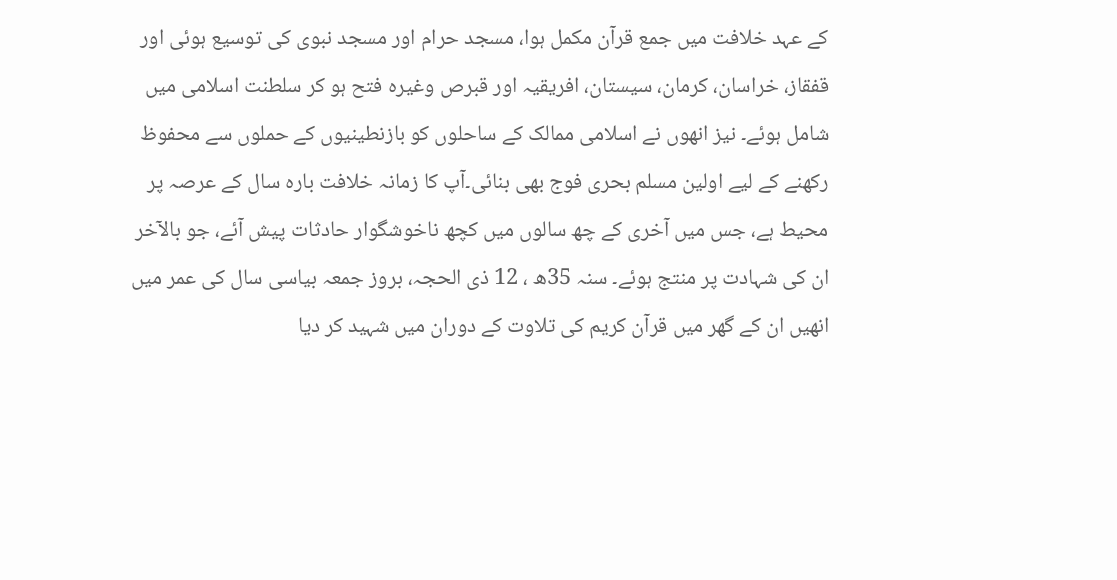کے عہد خلافت میں جمع قرآن مکمل ہوا، مسجد حرام اور مسجد نبوی کی توسیع ہوئی اور قفقاز، خراسان، کرمان، سیستان، افریقیہ اور قبرص وغیرہ فتح ہو کر سلطنت اسلامی میں شامل ہوئے۔ نیز انھوں نے اسلامی ممالک کے ساحلوں کو بازنطینیوں کے حملوں سے محفوظ رکھنے کے لیے اولین مسلم بحری فوج بھی بنائی۔آپ کا زمانہ خلافت بارہ سال کے عرصہ پر محیط ہے، جس میں آخری کے چھ سالوں میں کچھ ناخوشگوار حادثات پیش آئے، جو بالآخر ان کی شہادت پر منتج ہوئے۔ سنہ 35ھ ، 12 ذی الحجہ، بروز جمعہ بیاسی سال کی عمر میں انھیں ان کے گھر میں قرآن کریم کی تلاوت کے دوران میں شہید کر دیا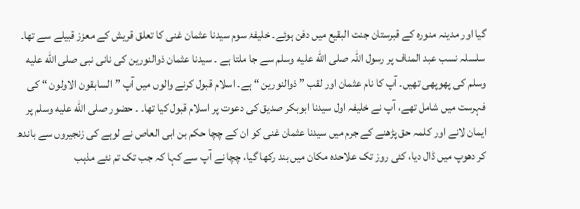گیا اور مدینہ منورہ کے قبرستان جنت البقیع میں دفن ہوئے۔ خلیفۂ سوم سیدنا عثمان غنی کا تعلق قریش کے معزز قبیلے سے تھا۔ سلسلہ نسب عبد المناف پر رسول اللہ صلى الله عليه وسلم سے جا ملتا ہے ۔ سیدنا عثمان ذوالنورین کی نانی نبی صلى الله عليه وسلم کی پھوپھی تھیں۔ آپ کا نام عثمان اور لقب ” ذوالنورین “ ہے۔ اسلام قبول کرنے والوں میں آپ ” السابقون الاولون “ کی فہرست میں شامل تھے، آپ نے خلیفہ اول سیدنا ابوبکر صدیق کی دعوت پر اسلام قبول کیا تھا۔ ۔ حضور صلى الله عليه وسلم پر ایمان لانے اور کلمہ حق پڑھنے کے جرم میں سیدنا عثمان غنی کو ان کے چچا حکم بن ابی العاص نے لوہے کی زنجیروں سے باندھ کر دھوپ میں ڈال دیا، کئی روز تک علاحدہ مکان میں بند رکھا گیا، چچا نے آپ سے کہا کہ جب تک تم نئے مذہب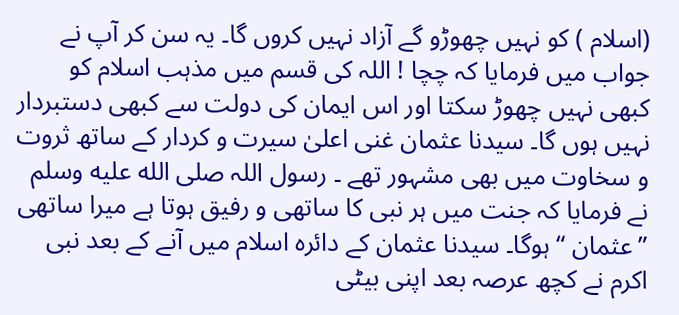(اسلام ) کو نہیں چھوڑو گے آزاد نہیں کروں گا۔ یہ سن کر آپ نے جواب میں فرمایا کہ چچا ! اللہ کی قسم میں مذہب اسلام کو کبھی نہیں چھوڑ سکتا اور اس ایمان کی دولت سے کبھی دستبردار نہیں ہوں گا۔ سیدنا عثمان غنی اعلیٰ سیرت و کردار کے ساتھ ثروت و سخاوت میں بھی مشہور تھے ۔ رسول اللہ صلى الله عليه وسلم نے فرمایا کہ جنت میں ہر نبی کا ساتھی و رفیق ہوتا ہے میرا ساتھی ”عثمان “ ہوگا۔ سیدنا عثمان کے دائرہ اسلام میں آنے کے بعد نبی اکرم نے کچھ عرصہ بعد اپنی بیٹی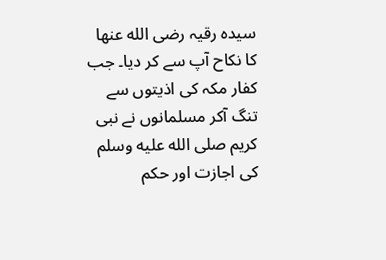سیدہ رقیہ رضى الله عنها کا نکاح آپ سے کر دیا۔ جب کفار مکہ کی اذیتوں سے تنگ آکر مسلمانوں نے نبی کریم صلى الله عليه وسلم کی اجازت اور حکم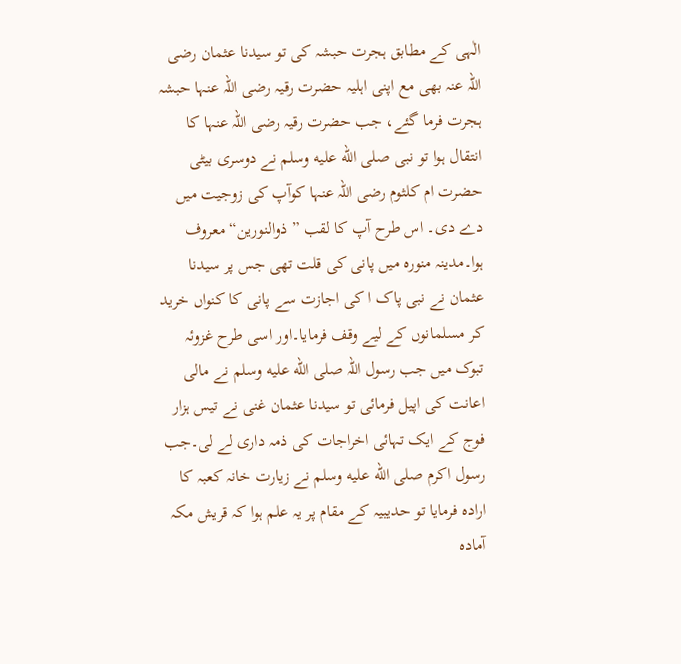الٰہی کے مطابق ہجرت حبشہ کی تو سیدنا عثمان رضی اللہ عنہ بھی مع اپنی اہلیہ حضرت رقیہ رضى اللہ عنہا حبشہ ہجرت فرما گئے، جب حضرت رقیہ رضی اللہ عنہا کا انتقال ہوا تو نبی صلى الله عليه وسلم نے دوسری بیٹی حضرت ام کلثوم رضى اللہ عنہا کوآپ کی زوجیت میں دے دی۔ اس طرح آپ کا لقب ” ذوالنورین“ معروف ہوا۔مدینہ منورہ میں پانی کی قلت تھی جس پر سیدنا عثمان نے نبی پاک ا کی اجازت سے پانی کا کنواں خرید کر مسلمانوں کے ليے وقف فرمایا۔اور اسی طرح غزوئہ تبوک میں جب رسول اللہ صلى الله عليه وسلم نے مالی اعانت کی اپیل فرمائی تو سیدنا عثمان غنی نے تیس ہزار فوج کے ایک تہائی اخراجات کی ذمہ داری لے لی۔جب رسول اکرم صلى الله عليه وسلم نے زیارت خانہ کعبہ کا ارادہ فرمایا تو حدیبیہ کے مقام پر یہ علم ہوا کہ قریش مکہ آمادہ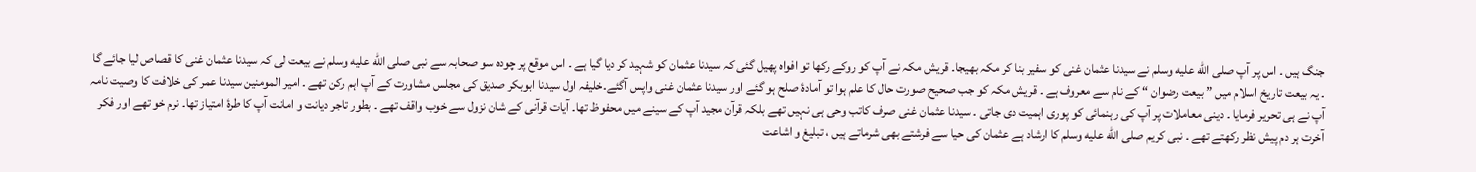جنگ ہیں ۔ اس پر آپ صلى الله عليه وسلم نے سیدنا عثمان غنی کو سفیر بنا کر مکہ بھیجا۔ قریش مکہ نے آپ کو روکے رکھا تو افواہ پھیل گئی کہ سیدنا عثمان کو شہید کر دیا گیا ہے ۔ اس موقع پر چودہ سو صحابہ سے نبی صلى الله عليه وسلم نے بیعت لی کہ سیدنا عثمان غنی کا قصاص لیا جائے گا ۔ یہ بیعت تاریخ اسلام میں ” بیعت رضوان “ کے نام سے معروف ہے ۔ قریش مکہ کو جب صحیح صورت حال کا علم ہوا تو آمادۂ صلح ہو گئے اور سیدنا عثمان غنی واپس آگئے۔خلیفہ اول سیدنا ابوبکر صدیق کی مجلس مشاورت کے آپ اہم رکن تھے ۔ امیر المومنین سیدنا عمر کی خلافت کا وصیت نامہ آپ نے ہی تحریر فرمایا ۔ دینی معاملات پر آپ کی رہنمائی کو پوری اہمیت دی جاتی ۔ سیدنا عثمان غنی صرف کاتب وحی ہی نہیں تھے بلکہ قرآن مجید آپ کے سینے میں محفوظ تھا۔ آیات قرآنی کے شان نزول سے خوب واقف تھے ۔ بطور تاجر دیانت و امانت آپ کا طرۂ امتیاز تھا۔ نرم خو تھے اور فکر آخرت ہر دم پیش نظر رکھتے تھے ۔ نبی کریم صلى الله عليه وسلم کا ارشاد ہے عثمان کی حیا سے فرشتے بھی شرماتے ہیں ، تبلیغ و اشاعت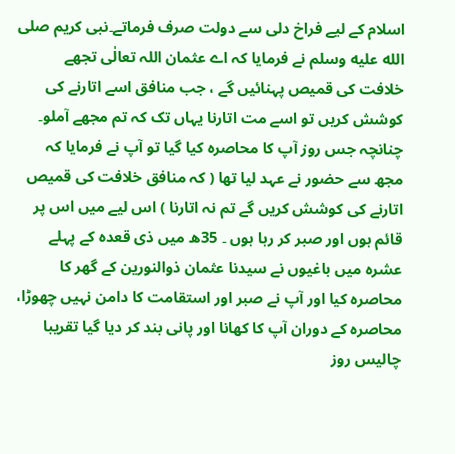اسلام کے ليے فراخ دلی سے دولت صرف فرماتے۔نبی کریم صلى الله عليه وسلم نے فرمایا کہ اے عثمان اللہ تعالٰی تجھے خلافت کی قمیص پہنائیں گے ، جب منافق اسے اتارنے کی کوشش کریں تو اسے مت اتارنا یہاں تک کہ تم مجھے آملو۔ چنانچہ جس روز آپ کا محاصرہ کیا گیا تو آپ نے فرمایا کہ مجھ سے حضور نے عہد لیا تھا ( کہ منافق خلافت کی قمیص اتارنے کی کوشش کریں گے تم نہ اتارنا ) اس ليے میں اس پر قائم ہوں اور صبر کر رہا ہوں ۔ 35ھ میں ذی قعدہ کے پہلے عشرہ میں باغیوں نے سیدنا عثمان ذوالنورین کے گھر کا محاصرہ کیا اور آپ نے صبر اور استقامت کا دامن نہیں چھوڑا، محاصرہ کے دوران آپ کا کھانا اور پانی بند کر دیا گیا تقریبا چالیس روز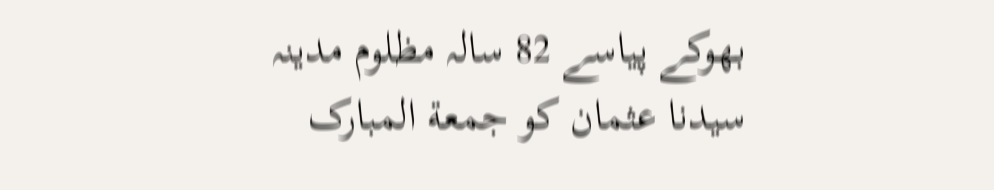بھوکے پیاسے 82 سالہ مظلوم مدینہ سیدنا عثمان کو جمعة المبارک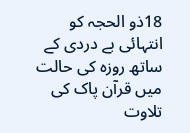18ذو الحجہ کو انتہائی بے دردی کے ساتھ روزہ کی حالت میں قرآن پاک کی تلاوت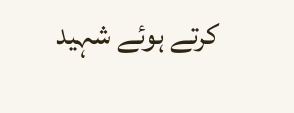کرتے ہوئے شہید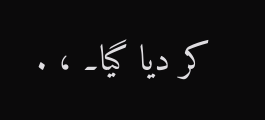کر دیا گیا۔ ، .